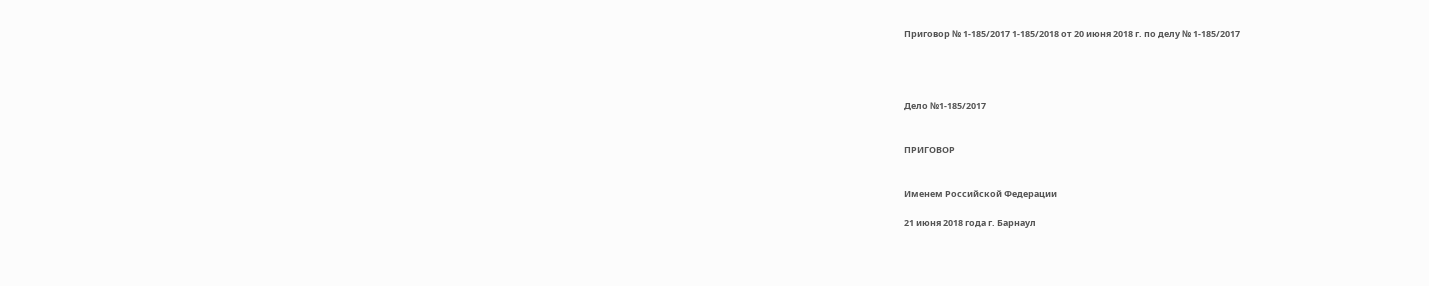Приговор № 1-185/2017 1-185/2018 от 20 июня 2018 г. по делу № 1-185/2017




Дело №1-185/2017


ПРИГОВОР


Именем Российской Федерации

21 июня 2018 года г. Барнаул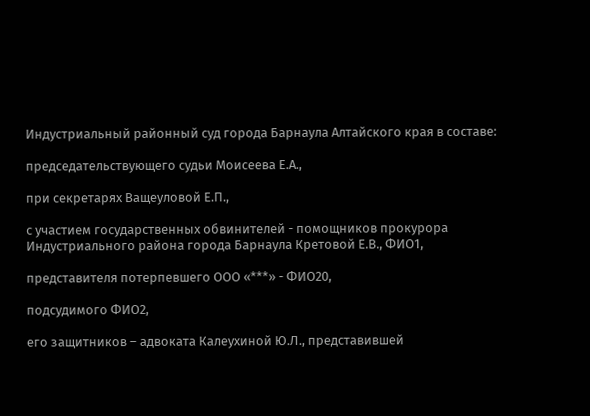Индустриальный районный суд города Барнаула Алтайского края в составе:

председательствующего судьи Моисеева Е.А.,

при секретарях Ващеуловой Е.П.,

с участием государственных обвинителей - помощников прокурора Индустриального района города Барнаула Кретовой Е.В., ФИО1,

представителя потерпевшего ООО «***» - ФИО20,

подсудимого ФИО2,

его защитников – адвоката Калеухиной Ю.Л., представившей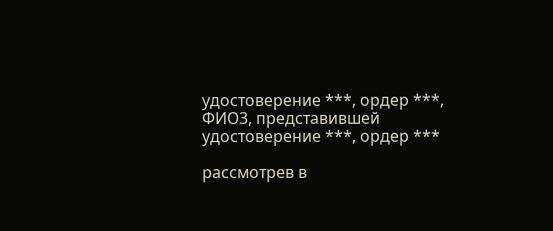удостоверение ***, ордер ***, ФИО3, представившей удостоверение ***, ордер ***

рассмотрев в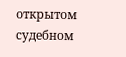открытом судебном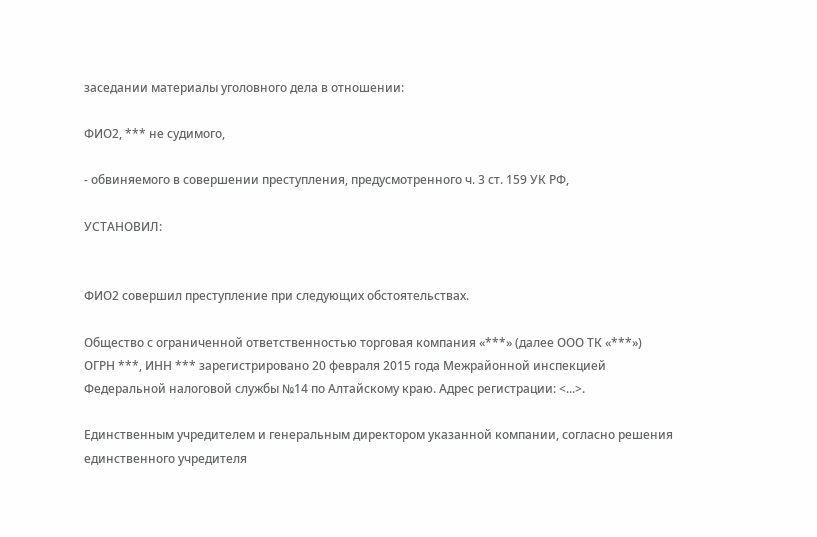заседании материалы уголовного дела в отношении:

ФИО2, *** не судимого,

- обвиняемого в совершении преступления, предусмотренного ч. 3 ст. 159 УК РФ,

УСТАНОВИЛ:


ФИО2 совершил преступление при следующих обстоятельствах.

Общество с ограниченной ответственностью торговая компания «***» (далее ООО ТК «***») ОГРН ***, ИНН *** зарегистрировано 20 февраля 2015 года Межрайонной инспекцией Федеральной налоговой службы №14 по Алтайскому краю. Адрес регистрации: <...>.

Единственным учредителем и генеральным директором указанной компании, согласно решения единственного учредителя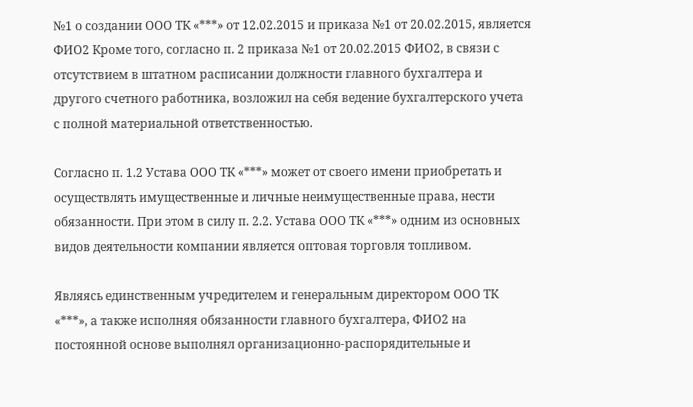№1 о создании ООО ТК «***» от 12.02.2015 и приказа №1 от 20.02.2015, является ФИО2 Кроме того, согласно п. 2 приказа №1 от 20.02.2015 ФИО2, в связи с отсутствием в штатном расписании должности главного бухгалтера и другого счетного работника, возложил на себя ведение бухгалтерского учета с полной материальной ответственностью.

Согласно п. 1.2 Устава ООО ТК «***» может от своего имени приобретать и осуществлять имущественные и личные неимущественные права, нести обязанности. При этом в силу п. 2.2. Устава ООО ТК «***» одним из основных видов деятельности компании является оптовая торговля топливом.

Являясь единственным учредителем и генеральным директором ООО ТК «***», а также исполняя обязанности главного бухгалтера, ФИО2 на постоянной основе выполнял организационно-распорядительные и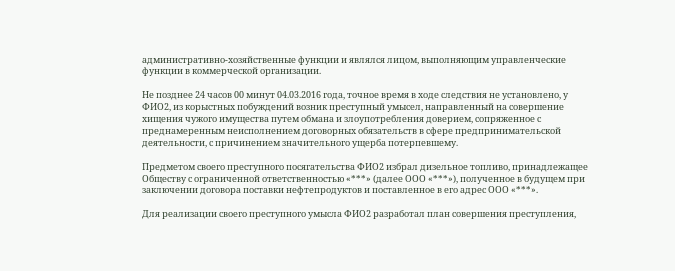административно-хозяйственные функции и являлся лицом, выполняющим управленческие функции в коммерческой организации.

Не позднее 24 часов 00 минут 04.03.2016 года, точное время в ходе следствия не установлено, у ФИО2, из корыстных побуждений возник преступный умысел, направленный на совершение хищения чужого имущества путем обмана и злоупотребления доверием, сопряженное с преднамеренным неисполнением договорных обязательств в сфере предпринимательской деятельности, с причинением значительного ущерба потерпевшему.

Предметом своего преступного посягательства ФИО2 избрал дизельное топливо, принадлежащее Обществу с ограниченной ответственностью «***» (далее ООО «***»), полученное в будущем при заключении договора поставки нефтепродуктов и поставленное в его адрес ООО «***».

Для реализации своего преступного умысла ФИО2 разработал план совершения преступления,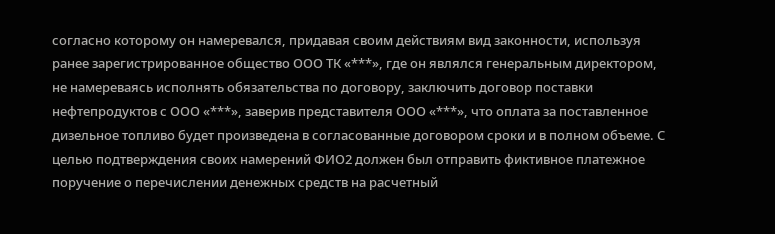согласно которому он намеревался, придавая своим действиям вид законности, используя ранее зарегистрированное общество ООО ТК «***», где он являлся генеральным директором, не намереваясь исполнять обязательства по договору, заключить договор поставки нефтепродуктов с ООО «***», заверив представителя ООО «***», что оплата за поставленное дизельное топливо будет произведена в согласованные договором сроки и в полном объеме. С целью подтверждения своих намерений ФИО2 должен был отправить фиктивное платежное поручение о перечислении денежных средств на расчетный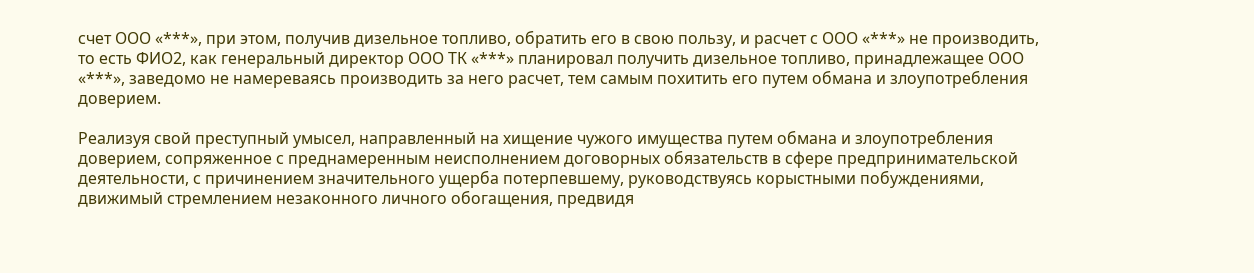счет ООО «***», при этом, получив дизельное топливо, обратить его в свою пользу, и расчет с ООО «***» не производить, то есть ФИО2, как генеральный директор ООО ТК «***» планировал получить дизельное топливо, принадлежащее ООО «***», заведомо не намереваясь производить за него расчет, тем самым похитить его путем обмана и злоупотребления доверием.

Реализуя свой преступный умысел, направленный на хищение чужого имущества путем обмана и злоупотребления доверием, сопряженное с преднамеренным неисполнением договорных обязательств в сфере предпринимательской деятельности, с причинением значительного ущерба потерпевшему, руководствуясь корыстными побуждениями, движимый стремлением незаконного личного обогащения, предвидя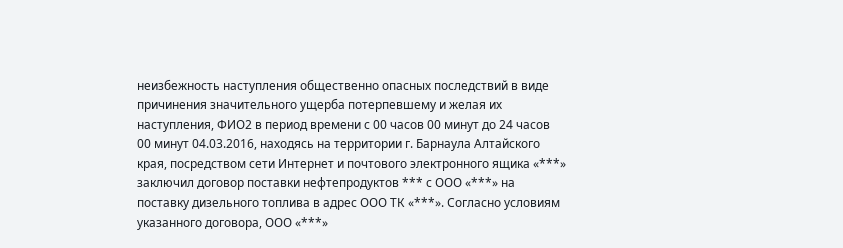неизбежность наступления общественно опасных последствий в виде причинения значительного ущерба потерпевшему и желая их наступления, ФИО2 в период времени с 00 часов 00 минут до 24 часов 00 минут 04.03.2016, находясь на территории г. Барнаула Алтайского края, посредством сети Интернет и почтового электронного ящика «***» заключил договор поставки нефтепродуктов *** с ООО «***» на поставку дизельного топлива в адрес ООО ТК «***». Согласно условиям указанного договора, ООО «***»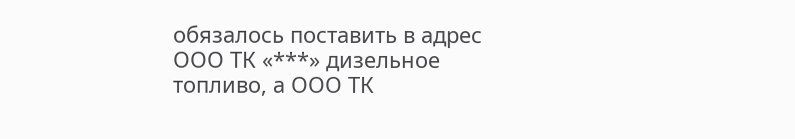обязалось поставить в адрес ООО ТК «***» дизельное топливо, а ООО ТК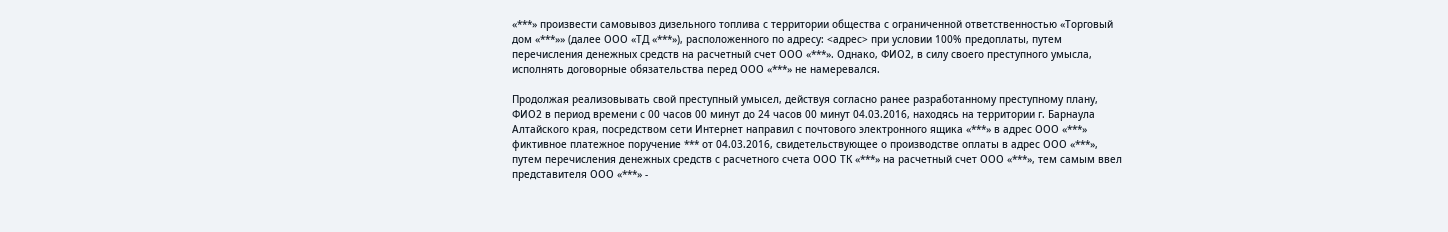«***» произвести самовывоз дизельного топлива с территории общества с ограниченной ответственностью «Торговый дом «***»» (далее ООО «ТД «***»), расположенного по адресу: <адрес> при условии 100% предоплаты, путем перечисления денежных средств на расчетный счет ООО «***». Однако, ФИО2, в силу своего преступного умысла, исполнять договорные обязательства перед ООО «***» не намеревался.

Продолжая реализовывать свой преступный умысел, действуя согласно ранее разработанному преступному плану, ФИО2 в период времени с 00 часов 00 минут до 24 часов 00 минут 04.03.2016, находясь на территории г. Барнаула Алтайского края, посредством сети Интернет направил с почтового электронного ящика «***» в адрес ООО «***» фиктивное платежное поручение *** от 04.03.2016, свидетельствующее о производстве оплаты в адрес ООО «***», путем перечисления денежных средств с расчетного счета ООО ТК «***» на расчетный счет ООО «***», тем самым ввел представителя ООО «***» -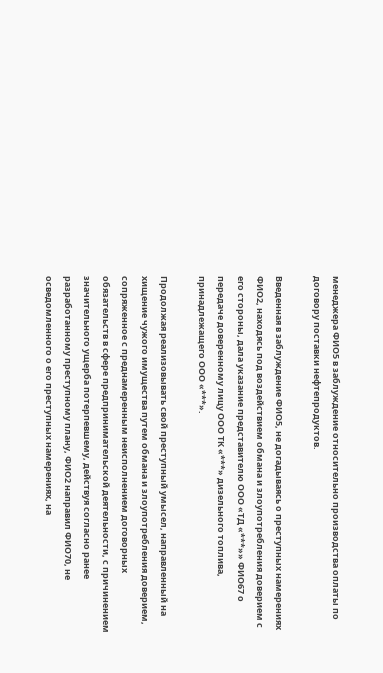менеджера ФИО5 в заблуждение относительно производства оплаты по договору поставки нефтепродуктов.

Введенная в заблуждение ФИО5, не догадываясь о преступных намерениях ФИО2, находясь под воздействием обмана и злоупотребления доверием с его стороны, дала указание представителю ООО «ТД «***»» ФИО67 о передаче доверенному лицу ООО ТК «***» дизельного топлива, принадлежащего ООО «***».

Продолжая реализовывать свой преступный умысел, направленный на хищение чужого имущества путем обмана и злоупотребления доверием, сопряженное с преднамеренным неисполнением договорных обязательств в сфере предпринимательской деятельности, с причинением значительного ущерба потерпевшему, действуя согласно ранее разработанному преступному плану, ФИО2 направил ФИО70, не осведомленного о его преступных намерениях, на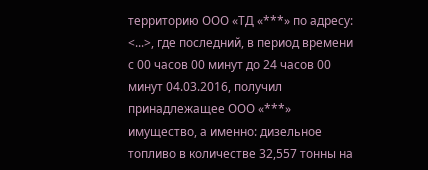территорию ООО «ТД «***» по адресу: <...>, где последний, в период времени с 00 часов 00 минут до 24 часов 00 минут 04.03.2016, получил принадлежащее ООО «***» имущество, а именно: дизельное топливо в количестве 32,557 тонны на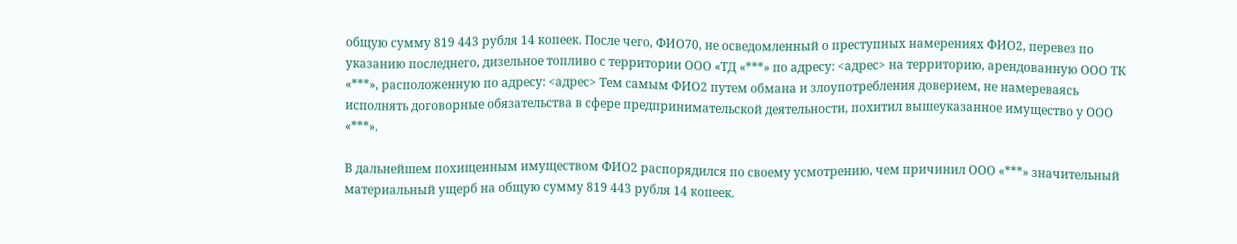общую сумму 819 443 рубля 14 копеек. После чего, ФИО70, не осведомленный о преступных намерениях ФИО2, перевез по указанию последнего, дизельное топливо с территории ООО «ТД «***» по адресу: <адрес> на территорию, арендованную ООО ТК «***», расположенную по адресу: <адрес> Тем самым ФИО2 путем обмана и злоупотребления доверием, не намереваясь исполнять договорные обязательства в сфере предпринимательской деятельности, похитил вышеуказанное имущество у ООО «***».

В дальнейшем похищенным имуществом ФИО2 распорядился по своему усмотрению, чем причинил ООО «***» значительный материальный ущерб на общую сумму 819 443 рубля 14 копеек.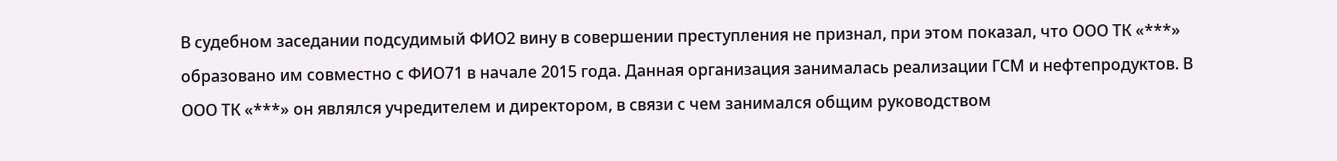В судебном заседании подсудимый ФИО2 вину в совершении преступления не признал, при этом показал, что ООО ТК «***» образовано им совместно с ФИО71 в начале 2015 года. Данная организация занималась реализации ГСМ и нефтепродуктов. В ООО ТК «***» он являлся учредителем и директором, в связи с чем занимался общим руководством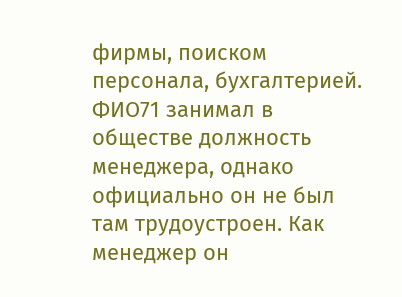фирмы, поиском персонала, бухгалтерией. ФИО71 занимал в обществе должность менеджера, однако официально он не был там трудоустроен. Как менеджер он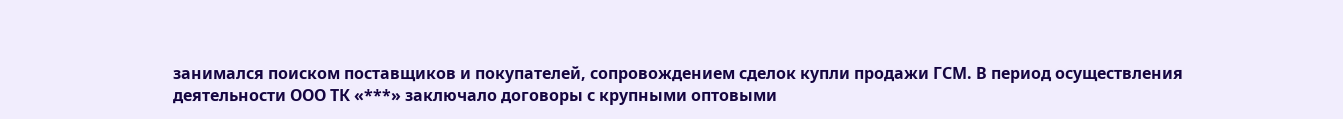занимался поиском поставщиков и покупателей, сопровождением сделок купли продажи ГСМ. В период осуществления деятельности ООО ТК «***» заключало договоры с крупными оптовыми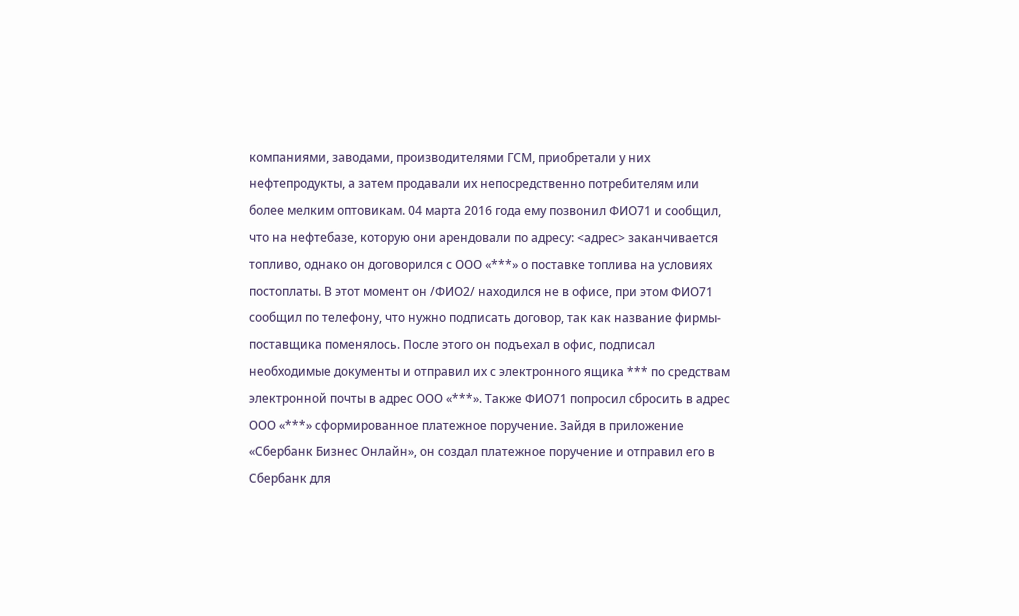компаниями, заводами, производителями ГСМ, приобретали у них нефтепродукты, а затем продавали их непосредственно потребителям или более мелким оптовикам. 04 марта 2016 года ему позвонил ФИО71 и сообщил, что на нефтебазе, которую они арендовали по адресу: <адрес> заканчивается топливо, однако он договорился с ООО «***» о поставке топлива на условиях постоплаты. В этот момент он /ФИО2/ находился не в офисе, при этом ФИО71 сообщил по телефону, что нужно подписать договор, так как название фирмы-поставщика поменялось. После этого он подъехал в офис, подписал необходимые документы и отправил их с электронного ящика *** по средствам электронной почты в адрес ООО «***». Также ФИО71 попросил сбросить в адрес ООО «***» сформированное платежное поручение. Зайдя в приложение «Сбербанк Бизнес Онлайн», он создал платежное поручение и отправил его в Сбербанк для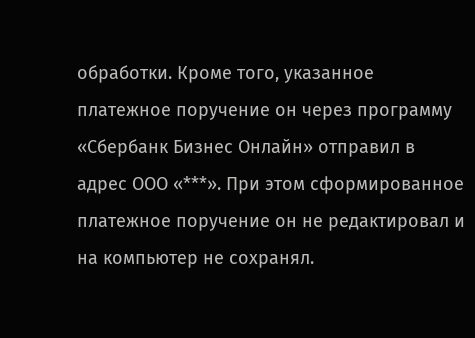обработки. Кроме того, указанное платежное поручение он через программу «Сбербанк Бизнес Онлайн» отправил в адрес ООО «***». При этом сформированное платежное поручение он не редактировал и на компьютер не сохранял.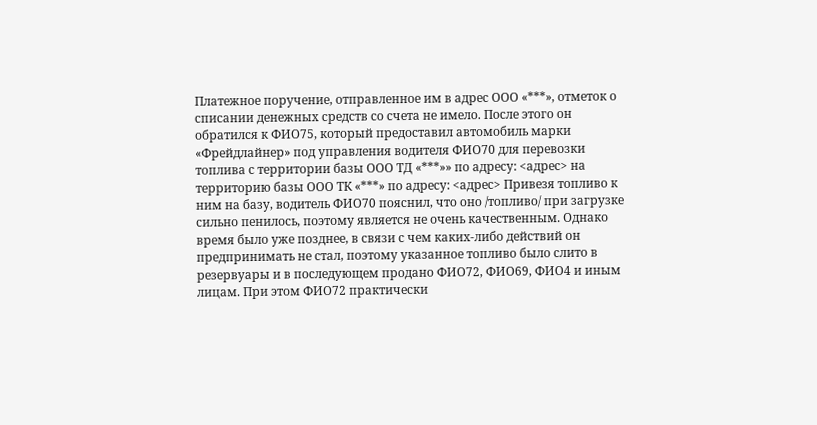Платежное поручение, отправленное им в адрес ООО «***», отметок о списании денежных средств со счета не имело. После этого он обратился к ФИО75, который предоставил автомобиль марки «Фрейдлайнер» под управления водителя ФИО70 для перевозки топлива с территории базы ООО ТД «***»» по адресу: <адрес> на территорию базы ООО ТК «***» по адресу: <адрес> Привезя топливо к ним на базу, водитель ФИО70 пояснил, что оно /топливо/ при загрузке сильно пенилось, поэтому является не очень качественным. Однако время было уже позднее, в связи с чем каких-либо действий он предпринимать не стал, поэтому указанное топливо было слито в резервуары и в последующем продано ФИО72, ФИО69, ФИО4 и иным лицам. При этом ФИО72 практически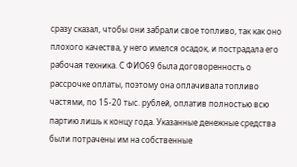сразу сказал, чтобы они забрали свое топливо, так как оно плохого качества, у него имелся осадок, и пострадала его рабочая техника. С ФИО69 была договоренность о рассрочке оплаты, поэтому она оплачивала топливо частями, по 15-20 тыс. рублей, оплатив полностью всю партию лишь к концу года. Указанные денежные средства были потрачены им на собственные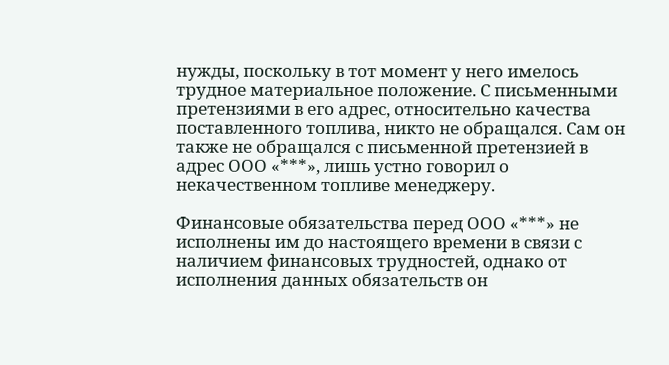нужды, поскольку в тот момент у него имелось трудное материальное положение. С письменными претензиями в его адрес, относительно качества поставленного топлива, никто не обращался. Сам он также не обращался с письменной претензией в адрес ООО «***», лишь устно говорил о некачественном топливе менеджеру.

Финансовые обязательства перед ООО «***» не исполнены им до настоящего времени в связи с наличием финансовых трудностей, однако от исполнения данных обязательств он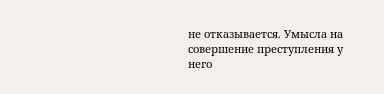не отказывается. Умысла на совершение преступления у него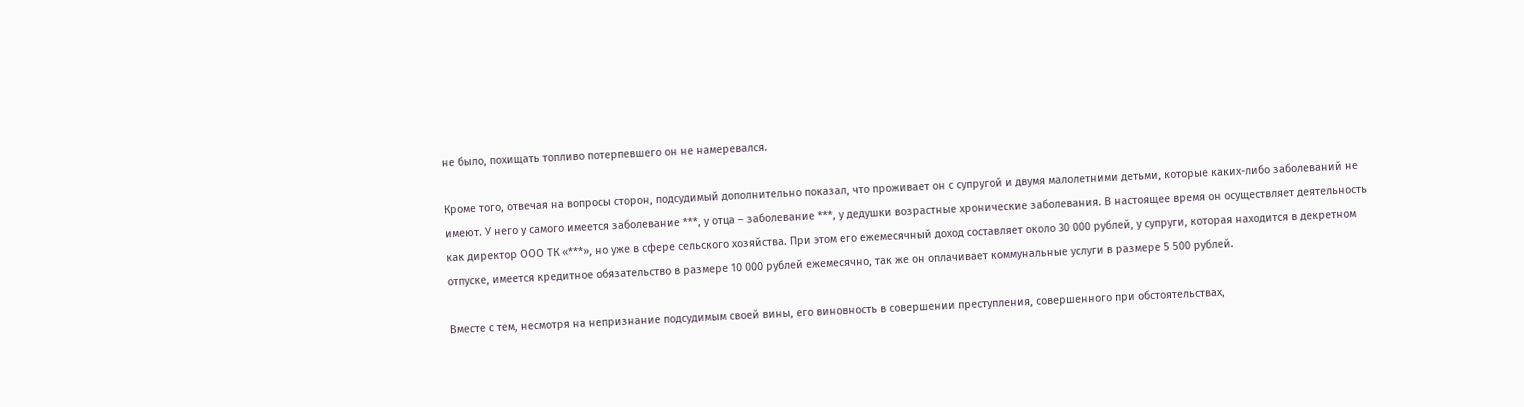не было, похищать топливо потерпевшего он не намеревался.

Кроме того, отвечая на вопросы сторон, подсудимый дополнительно показал, что проживает он с супругой и двумя малолетними детьми, которые каких-либо заболеваний не имеют. У него у самого имеется заболевание ***, у отца – заболевание ***, у дедушки возрастные хронические заболевания. В настоящее время он осуществляет деятельность как директор ООО ТК «***», но уже в сфере сельского хозяйства. При этом его ежемесячный доход составляет около 30 000 рублей, у супруги, которая находится в декретном отпуске, имеется кредитное обязательство в размере 10 000 рублей ежемесячно, так же он оплачивает коммунальные услуги в размере 5 500 рублей.

Вместе с тем, несмотря на непризнание подсудимым своей вины, его виновность в совершении преступления, совершенного при обстоятельствах,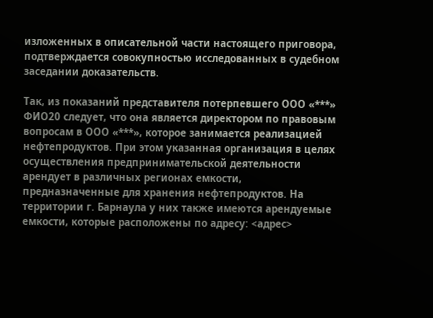изложенных в описательной части настоящего приговора, подтверждается совокупностью исследованных в судебном заседании доказательств.

Так, из показаний представителя потерпевшего ООО «***» ФИО20 следует, что она является директором по правовым вопросам в ООО «***», которое занимается реализацией нефтепродуктов. При этом указанная организация в целях осуществления предпринимательской деятельности арендует в различных регионах емкости, предназначенные для хранения нефтепродуктов. На территории г. Барнаула у них также имеются арендуемые емкости, которые расположены по адресу: <адрес>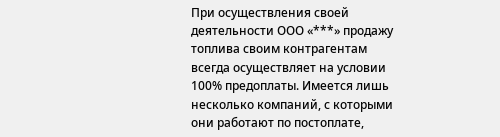При осуществления своей деятельности ООО «***» продажу топлива своим контрагентам всегда осуществляет на условии 100% предоплаты. Имеется лишь несколько компаний, с которыми они работают по постоплате,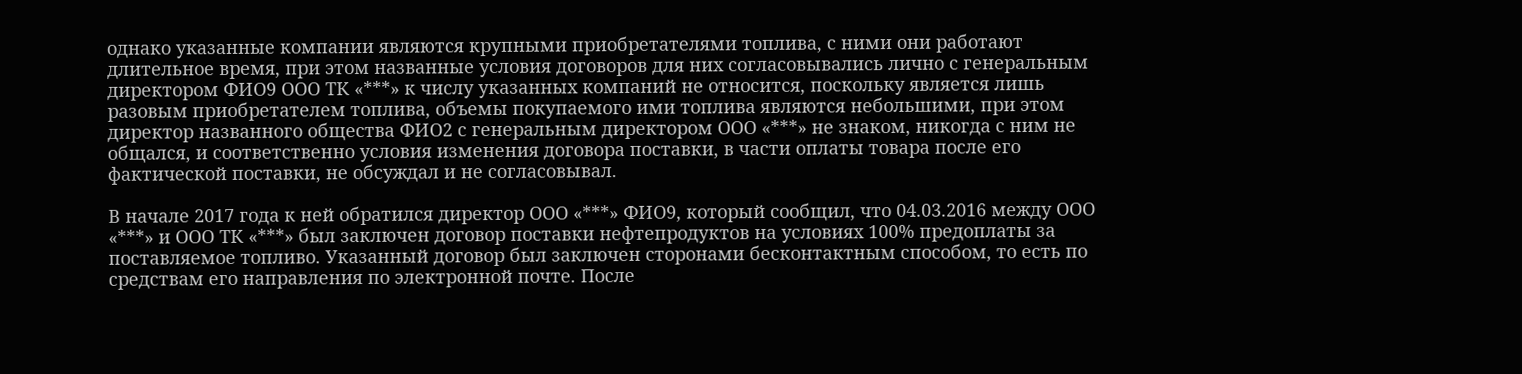однако указанные компании являются крупными приобретателями топлива, с ними они работают длительное время, при этом названные условия договоров для них согласовывались лично с генеральным директором ФИО9 ООО ТК «***» к числу указанных компаний не относится, поскольку является лишь разовым приобретателем топлива, объемы покупаемого ими топлива являются небольшими, при этом директор названного общества ФИО2 с генеральным директором ООО «***» не знаком, никогда с ним не общался, и соответственно условия изменения договора поставки, в части оплаты товара после его фактической поставки, не обсуждал и не согласовывал.

В начале 2017 года к ней обратился директор ООО «***» ФИО9, который сообщил, что 04.03.2016 между ООО «***» и ООО ТК «***» был заключен договор поставки нефтепродуктов на условиях 100% предоплаты за поставляемое топливо. Указанный договор был заключен сторонами бесконтактным способом, то есть по средствам его направления по электронной почте. После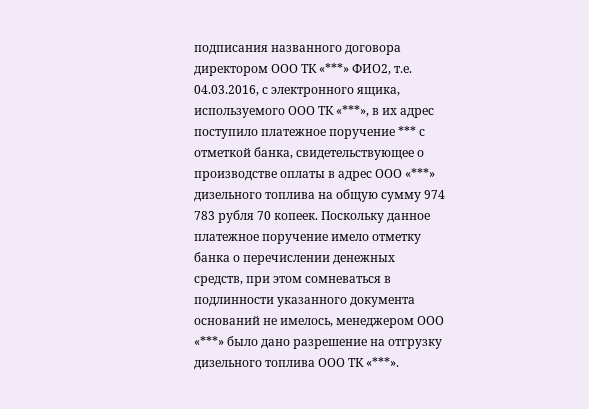подписания названного договора директором ООО ТК «***» ФИО2, т.е. 04.03.2016, с электронного ящика, используемого ООО ТК «***», в их адрес поступило платежное поручение *** с отметкой банка, свидетельствующее о производстве оплаты в адрес ООО «***» дизельного топлива на общую сумму 974 783 рубля 70 копеек. Поскольку данное платежное поручение имело отметку банка о перечислении денежных средств, при этом сомневаться в подлинности указанного документа оснований не имелось, менеджером ООО «***» было дано разрешение на отгрузку дизельного топлива ООО ТК «***».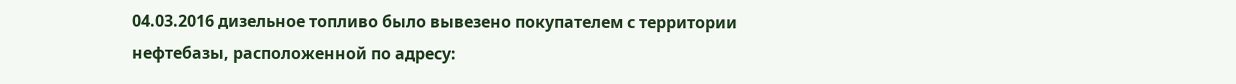04.03.2016 дизельное топливо было вывезено покупателем с территории нефтебазы, расположенной по адресу: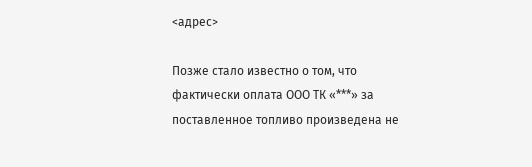<адрес>

Позже стало известно о том, что фактически оплата ООО ТК «***» за поставленное топливо произведена не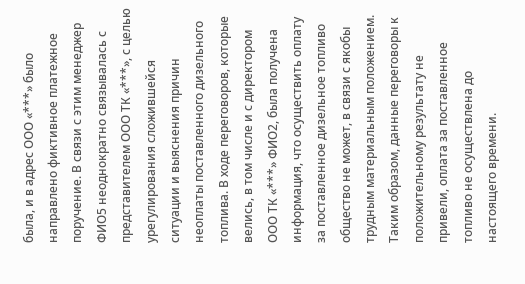была, и в адрес ООО «***» было направлено фиктивное платежное поручение. В связи с этим менеджер ФИО5 неоднократно связывалась с представителем ООО ТК «***», с целью урегулирования сложившейся ситуации и выяснения причин неоплаты поставленного дизельного топлива. В ходе переговоров, которые велись, в том числе и с директором ООО ТК «***» ФИО2, была получена информация, что осуществить оплату за поставленное дизельное топливо общество не может, в связи с якобы трудным материальным положением. Таким образом, данные переговоры к положительному результату не привели, оплата за поставленное топливо не осуществлена до настоящего времени.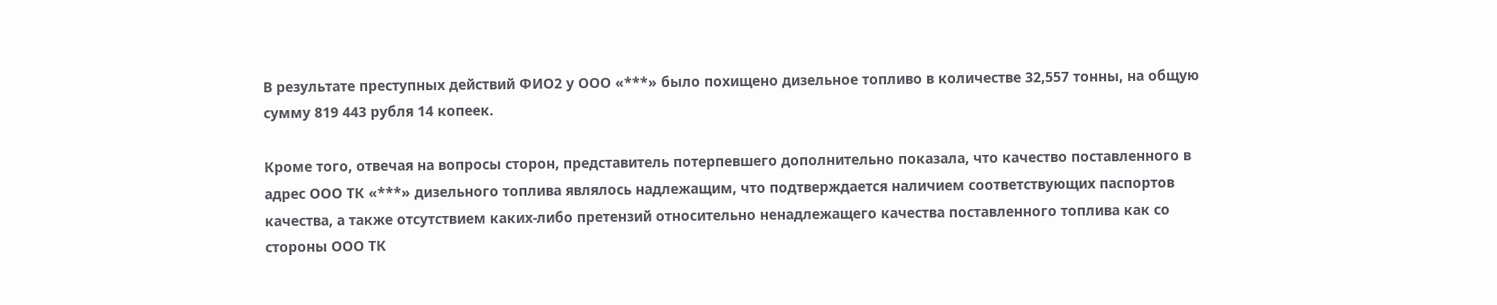В результате преступных действий ФИО2 у ООО «***» было похищено дизельное топливо в количестве 32,557 тонны, на общую сумму 819 443 рубля 14 копеек.

Кроме того, отвечая на вопросы сторон, представитель потерпевшего дополнительно показала, что качество поставленного в адрес ООО ТК «***» дизельного топлива являлось надлежащим, что подтверждается наличием соответствующих паспортов качества, а также отсутствием каких-либо претензий относительно ненадлежащего качества поставленного топлива как со стороны ООО ТК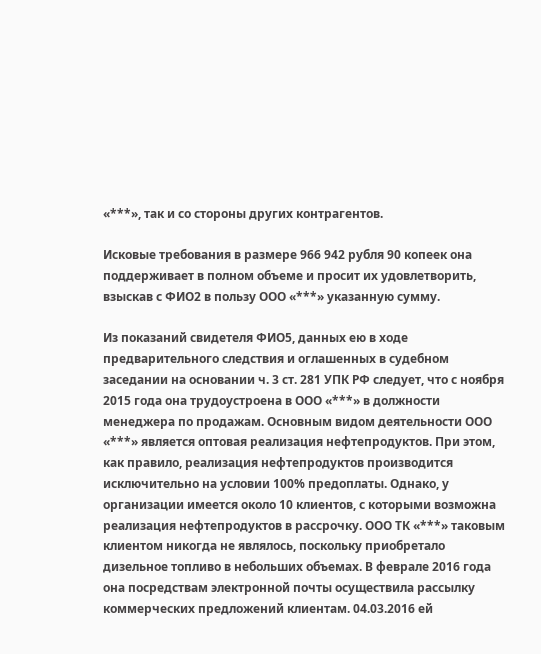«***», так и со стороны других контрагентов.

Исковые требования в размере 966 942 рубля 90 копеек она поддерживает в полном объеме и просит их удовлетворить, взыскав с ФИО2 в пользу ООО «***» указанную сумму.

Из показаний свидетеля ФИО5, данных ею в ходе предварительного следствия и оглашенных в судебном заседании на основании ч. 3 ст. 281 УПК РФ следует, что с ноября 2015 года она трудоустроена в ООО «***» в должности менеджера по продажам. Основным видом деятельности ООО «***» является оптовая реализация нефтепродуктов. При этом, как правило, реализация нефтепродуктов производится исключительно на условии 100% предоплаты. Однако, у организации имеется около 10 клиентов, с которыми возможна реализация нефтепродуктов в рассрочку. ООО ТК «***» таковым клиентом никогда не являлось, поскольку приобретало дизельное топливо в небольших объемах. В феврале 2016 года она посредствам электронной почты осуществила рассылку коммерческих предложений клиентам. 04.03.2016 ей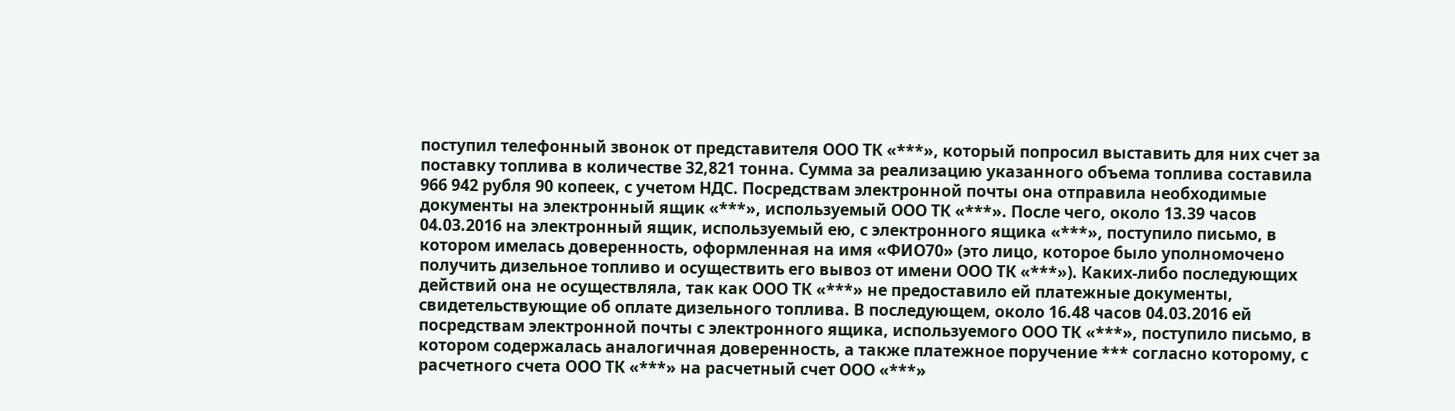поступил телефонный звонок от представителя ООО ТК «***», который попросил выставить для них счет за поставку топлива в количестве 32,821 тонна. Сумма за реализацию указанного объема топлива составила 966 942 рубля 90 копеек, с учетом НДС. Посредствам электронной почты она отправила необходимые документы на электронный ящик «***», используемый ООО ТК «***». После чего, около 13.39 часов 04.03.2016 на электронный ящик, используемый ею, с электронного ящика «***», поступило письмо, в котором имелась доверенность, оформленная на имя «ФИО70» (это лицо, которое было уполномочено получить дизельное топливо и осуществить его вывоз от имени ООО ТК «***»). Каких-либо последующих действий она не осуществляла, так как ООО ТК «***» не предоставило ей платежные документы, свидетельствующие об оплате дизельного топлива. В последующем, около 16.48 часов 04.03.2016 ей посредствам электронной почты с электронного ящика, используемого ООО ТК «***», поступило письмо, в котором содержалась аналогичная доверенность, а также платежное поручение *** согласно которому, с расчетного счета ООО ТК «***» на расчетный счет ООО «***»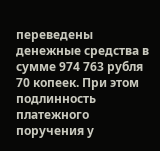переведены денежные средства в сумме 974 763 рубля 70 копеек. При этом подлинность платежного поручения у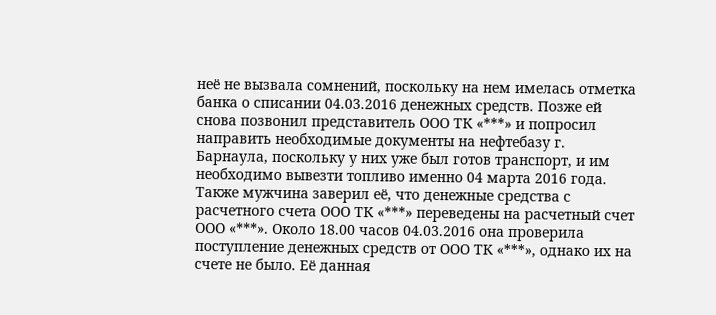неё не вызвала сомнений, поскольку на нем имелась отметка банка о списании 04.03.2016 денежных средств. Позже ей снова позвонил представитель ООО ТК «***» и попросил направить необходимые документы на нефтебазу г. Барнаула, поскольку у них уже был готов транспорт, и им необходимо вывезти топливо именно 04 марта 2016 года. Также мужчина заверил её, что денежные средства с расчетного счета ООО ТК «***» переведены на расчетный счет ООО «***». Около 18.00 часов 04.03.2016 она проверила поступление денежных средств от ООО ТК «***», однако их на счете не было. Её данная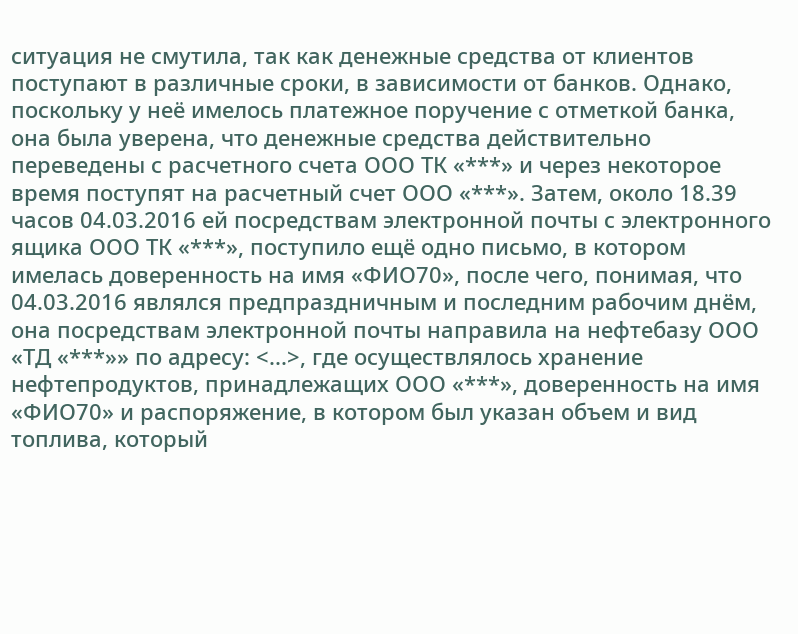ситуация не смутила, так как денежные средства от клиентов поступают в различные сроки, в зависимости от банков. Однако, поскольку у неё имелось платежное поручение с отметкой банка, она была уверена, что денежные средства действительно переведены с расчетного счета ООО ТК «***» и через некоторое время поступят на расчетный счет ООО «***». Затем, около 18.39 часов 04.03.2016 ей посредствам электронной почты с электронного ящика ООО ТК «***», поступило ещё одно письмо, в котором имелась доверенность на имя «ФИО70», после чего, понимая, что 04.03.2016 являлся предпраздничным и последним рабочим днём, она посредствам электронной почты направила на нефтебазу ООО «ТД «***»» по адресу: <...>, где осуществлялось хранение нефтепродуктов, принадлежащих ООО «***», доверенность на имя «ФИО70» и распоряжение, в котором был указан объем и вид топлива, который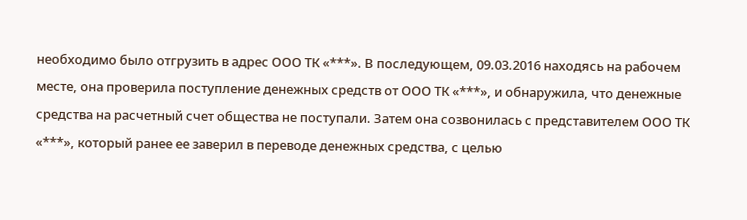необходимо было отгрузить в адрес ООО ТК «***». В последующем, 09.03.2016 находясь на рабочем месте, она проверила поступление денежных средств от ООО ТК «***», и обнаружила, что денежные средства на расчетный счет общества не поступали. Затем она созвонилась с представителем ООО ТК «***», который ранее ее заверил в переводе денежных средства, с целью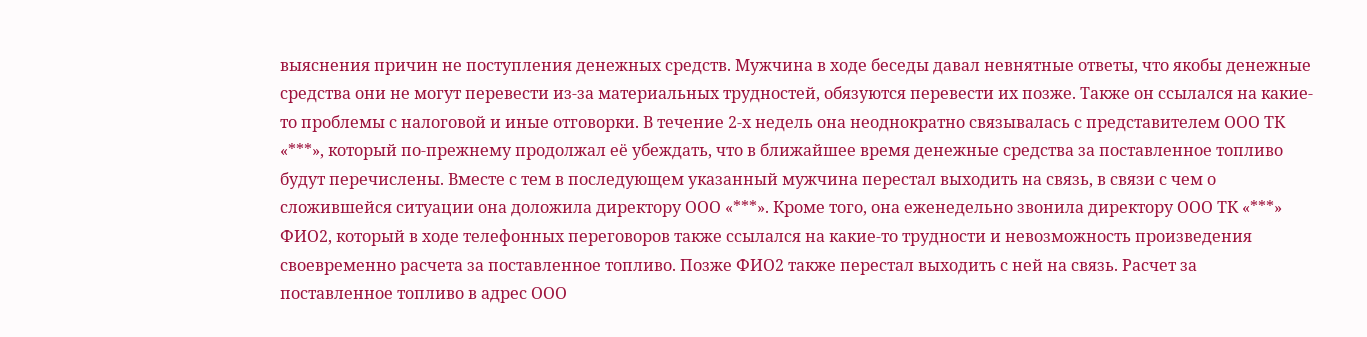выяснения причин не поступления денежных средств. Мужчина в ходе беседы давал невнятные ответы, что якобы денежные средства они не могут перевести из-за материальных трудностей, обязуются перевести их позже. Также он ссылался на какие-то проблемы с налоговой и иные отговорки. В течение 2-х недель она неоднократно связывалась с представителем ООО ТК «***», который по-прежнему продолжал её убеждать, что в ближайшее время денежные средства за поставленное топливо будут перечислены. Вместе с тем в последующем указанный мужчина перестал выходить на связь, в связи с чем о сложившейся ситуации она доложила директору ООО «***». Кроме того, она еженедельно звонила директору ООО ТК «***» ФИО2, который в ходе телефонных переговоров также ссылался на какие-то трудности и невозможность произведения своевременно расчета за поставленное топливо. Позже ФИО2 также перестал выходить с ней на связь. Расчет за поставленное топливо в адрес ООО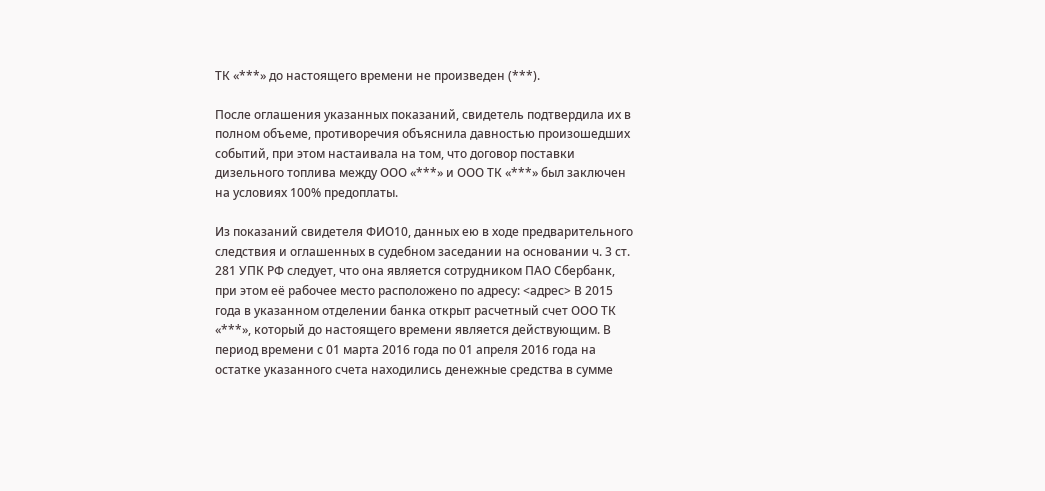ТК «***» до настоящего времени не произведен (***).

После оглашения указанных показаний, свидетель подтвердила их в полном объеме, противоречия объяснила давностью произошедших событий, при этом настаивала на том, что договор поставки дизельного топлива между ООО «***» и ООО ТК «***» был заключен на условиях 100% предоплаты.

Из показаний свидетеля ФИО10, данных ею в ходе предварительного следствия и оглашенных в судебном заседании на основании ч. 3 ст. 281 УПК РФ следует, что она является сотрудником ПАО Сбербанк, при этом её рабочее место расположено по адресу: <адрес> В 2015 года в указанном отделении банка открыт расчетный счет ООО ТК «***», который до настоящего времени является действующим. В период времени с 01 марта 2016 года по 01 апреля 2016 года на остатке указанного счета находились денежные средства в сумме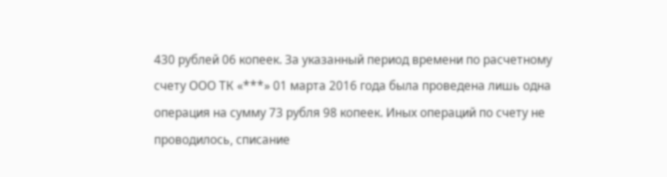430 рублей 06 копеек. За указанный период времени по расчетному счету ООО ТК «***» 01 марта 2016 года была проведена лишь одна операция на сумму 73 рубля 98 копеек. Иных операций по счету не проводилось, списание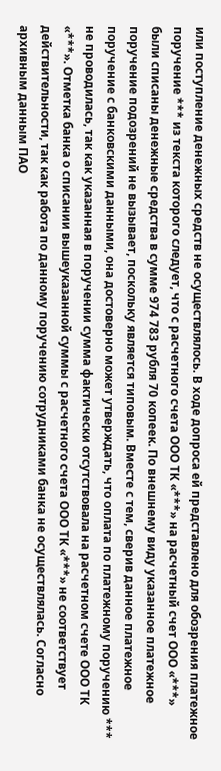или поступление денежных средств не осуществлялось. В ходе допроса ей представлено для обозрения платежное поручение *** из текста которого следует, что с расчетного счета ООО ТК «***» на расчетный счет ООО «***» были списаны денежные средства в сумме 974 783 рубля 70 копеек. По внешнему виду указанное платежное поручение подозрений не вызывает, поскольку является типовым. Вместе с тем, сверив данное платежное поручение с банковскими данными, она достоверно может утверждать, что оплата по платежному поручению *** не проводилась, так как указанная в поручении сумма фактически отсутствовала на расчетном счете ООО ТК «***». Отметка банка о списании вышеуказанной суммы с расчетного счета ООО ТК «***» не соответствует действительности, так как работа по данному поручению сотрудниками банка не осуществлялась. Согласно архивным данным ПАО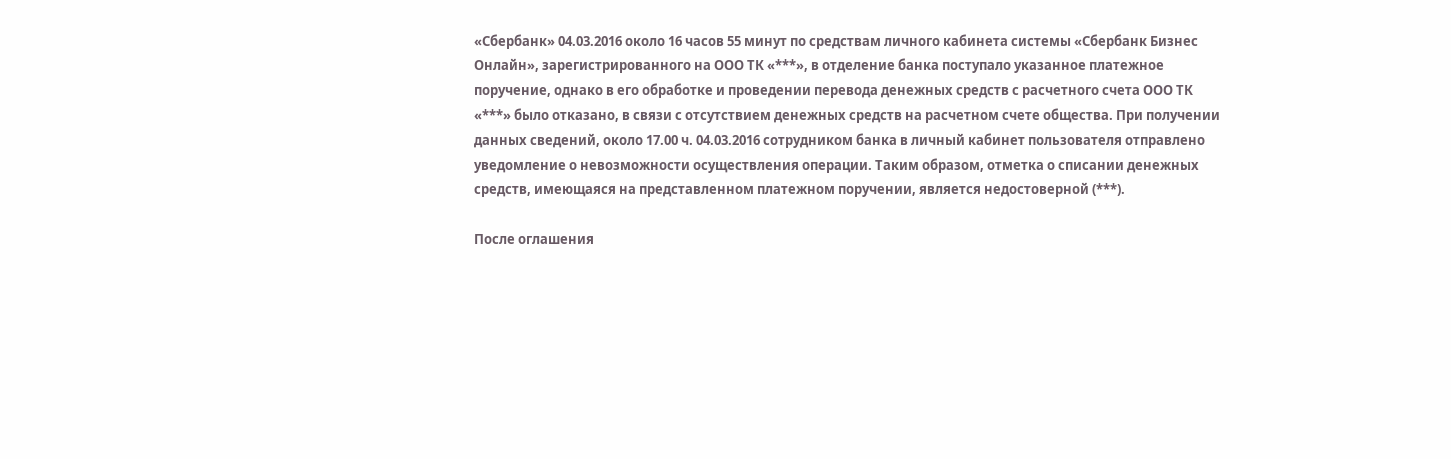«Сбербанк» 04.03.2016 около 16 часов 55 минут по средствам личного кабинета системы «Сбербанк Бизнес Онлайн», зарегистрированного на ООО ТК «***», в отделение банка поступало указанное платежное поручение, однако в его обработке и проведении перевода денежных средств с расчетного счета ООО ТК «***» было отказано, в связи с отсутствием денежных средств на расчетном счете общества. При получении данных сведений, около 17.00 ч. 04.03.2016 сотрудником банка в личный кабинет пользователя отправлено уведомление о невозможности осуществления операции. Таким образом, отметка о списании денежных средств, имеющаяся на представленном платежном поручении, является недостоверной (***).

После оглашения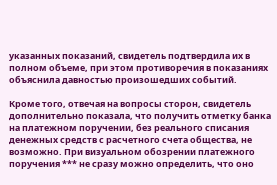указанных показаний, свидетель подтвердила их в полном объеме, при этом противоречия в показаниях объяснила давностью произошедших событий.

Кроме того, отвечая на вопросы сторон, свидетель дополнительно показала, что получить отметку банка на платежном поручении, без реального списания денежных средств с расчетного счета общества, не возможно. При визуальном обозрении платежного поручения *** не сразу можно определить, что оно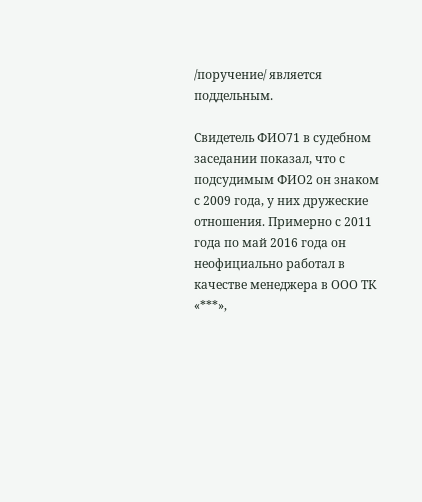/поручение/ является поддельным.

Свидетель ФИО71 в судебном заседании показал, что с подсудимым ФИО2 он знаком с 2009 года, у них дружеские отношения. Примерно с 2011 года по май 2016 года он неофициально работал в качестве менеджера в ООО ТК «***»,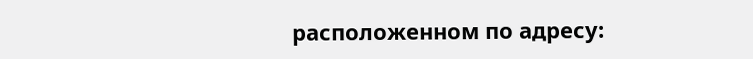расположенном по адресу: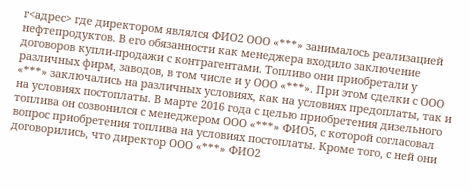г<адрес> где директором являлся ФИО2 ООО «***» занималось реализацией нефтепродуктов. В его обязанности как менеджера входило заключение договоров купли-продажи с контрагентами. Топливо они приобретали у различных фирм, заводов, в том числе и у ООО «***». При этом сделки с ООО «***» заключались на различных условиях, как на условиях предоплаты, так и на условиях постоплаты. В марте 2016 года с целью приобретения дизельного топлива он созвонился с менеджером ООО «***» ФИО5, с которой согласовал вопрос приобретения топлива на условиях постоплаты. Кроме того, с ней они договорились, что директор ООО «***» ФИО2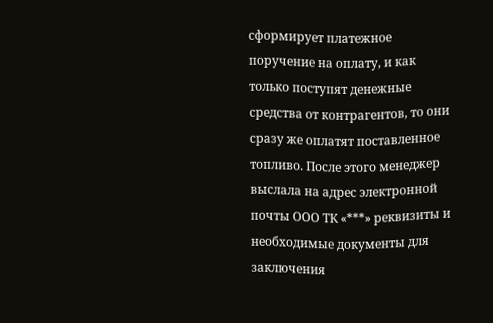сформирует платежное поручение на оплату, и как только поступят денежные средства от контрагентов, то они сразу же оплатят поставленное топливо. После этого менеджер выслала на адрес электронной почты ООО ТК «***» реквизиты и необходимые документы для заключения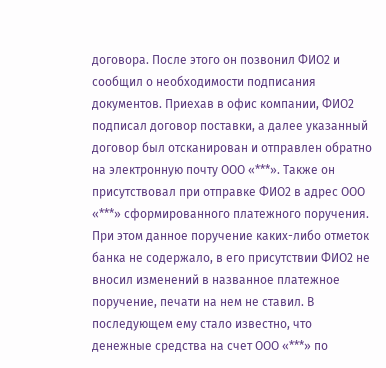договора. После этого он позвонил ФИО2 и сообщил о необходимости подписания документов. Приехав в офис компании, ФИО2 подписал договор поставки, а далее указанный договор был отсканирован и отправлен обратно на электронную почту ООО «***». Также он присутствовал при отправке ФИО2 в адрес ООО «***» сформированного платежного поручения. При этом данное поручение каких-либо отметок банка не содержало, в его присутствии ФИО2 не вносил изменений в названное платежное поручение, печати на нем не ставил. В последующем ему стало известно, что денежные средства на счет ООО «***» по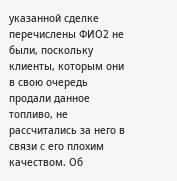указанной сделке перечислены ФИО2 не были, поскольку клиенты, которым они в свою очередь продали данное топливо, не рассчитались за него в связи с его плохим качеством. Об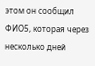этом он сообщил ФИО5, которая через несколько дней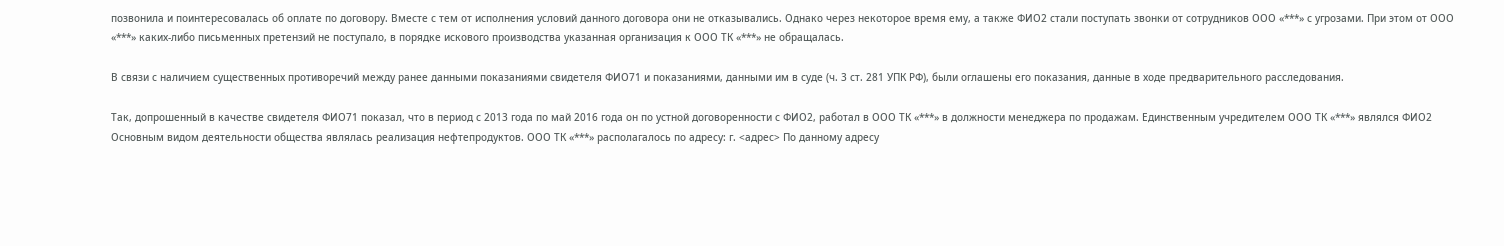позвонила и поинтересовалась об оплате по договору. Вместе с тем от исполнения условий данного договора они не отказывались. Однако через некоторое время ему, а также ФИО2 стали поступать звонки от сотрудников ООО «***» с угрозами. При этом от ООО «***» каких-либо письменных претензий не поступало, в порядке искового производства указанная организация к ООО ТК «***» не обращалась.

В связи с наличием существенных противоречий между ранее данными показаниями свидетеля ФИО71 и показаниями, данными им в суде (ч. 3 ст. 281 УПК РФ), были оглашены его показания, данные в ходе предварительного расследования.

Так, допрошенный в качестве свидетеля ФИО71 показал, что в период с 2013 года по май 2016 года он по устной договоренности с ФИО2, работал в ООО ТК «***» в должности менеджера по продажам. Единственным учредителем ООО ТК «***» являлся ФИО2 Основным видом деятельности общества являлась реализация нефтепродуктов. ООО ТК «***» располагалось по адресу: г. <адрес> По данному адресу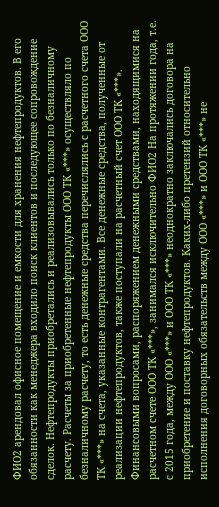ФИО2 арендовал офисное помещение и емкости для хранения нефтепродуктов. В его обязанности как менеджера входило поиск клиентов и последующее сопровождение сделок. Нефтепродукты приобретались и реализовывались только по безналичному расчету. Расчеты за приобретенные нефтепродукты ООО ТК «***» осуществляло по безналичному расчету, то есть денежные средства перечислялись с расчетного счета ООО ТК «***» на счета, указанные контрагентами. Все денежные средства, полученные от реализации нефтепродуктов, также поступали на расчетный счет ООО ТК «***». Финансовыми вопросами, распоряжением денежными средствами, находящимися на расчетном счете ООО ТК «***», занимался исключительно ФИО2 На протяжении года, т.е. с 2015 года, между ООО «***» и ООО ТК «***» неоднократно заключались договора на приобретение и поставку нефтепродуктов. Каких-либо претензий относительно исполнения договорных обязательств между ООО «***» и ООО ТК «***» не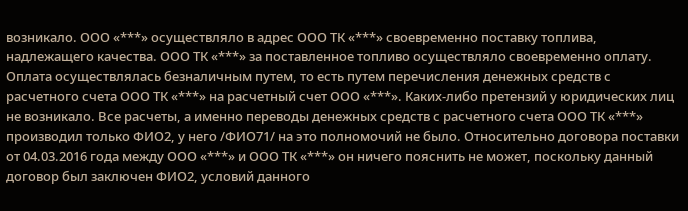возникало. ООО «***» осуществляло в адрес ООО ТК «***» своевременно поставку топлива, надлежащего качества. ООО ТК «***» за поставленное топливо осуществляло своевременно оплату. Оплата осуществлялась безналичным путем, то есть путем перечисления денежных средств с расчетного счета ООО ТК «***» на расчетный счет ООО «***». Каких-либо претензий у юридических лиц не возникало. Все расчеты, а именно переводы денежных средств с расчетного счета ООО ТК «***» производил только ФИО2, у него /ФИО71/ на это полномочий не было. Относительно договора поставки от 04.03.2016 года между ООО «***» и ООО ТК «***» он ничего пояснить не может, поскольку данный договор был заключен ФИО2, условий данного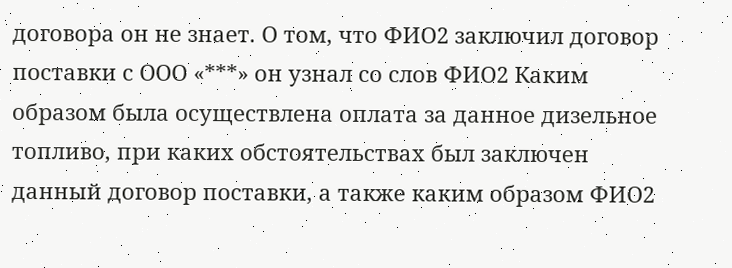договора он не знает. О том, что ФИО2 заключил договор поставки с ООО «***» он узнал со слов ФИО2 Каким образом была осуществлена оплата за данное дизельное топливо, при каких обстоятельствах был заключен данный договор поставки, а также каким образом ФИО2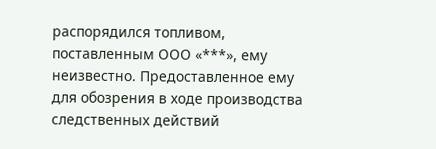распорядился топливом, поставленным ООО «***», ему неизвестно. Предоставленное ему для обозрения в ходе производства следственных действий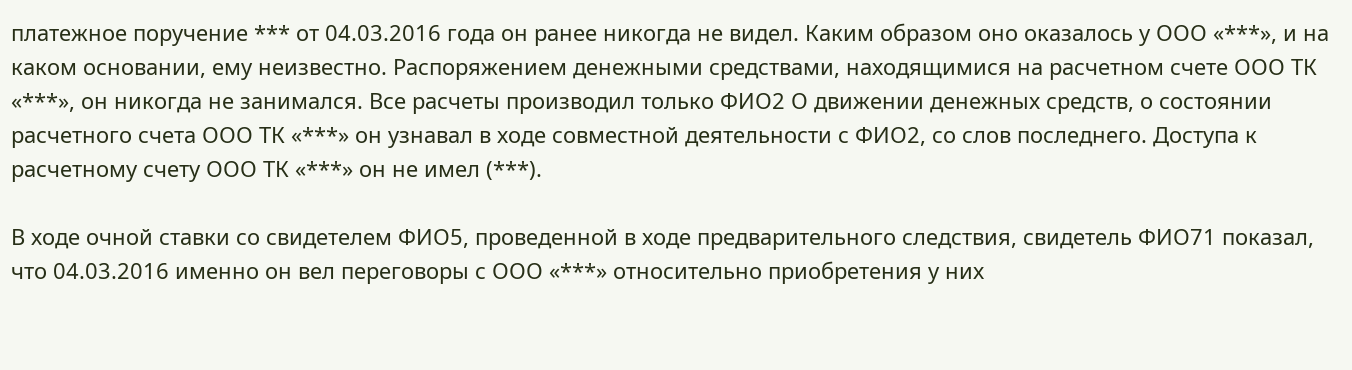платежное поручение *** от 04.03.2016 года он ранее никогда не видел. Каким образом оно оказалось у ООО «***», и на каком основании, ему неизвестно. Распоряжением денежными средствами, находящимися на расчетном счете ООО ТК «***», он никогда не занимался. Все расчеты производил только ФИО2 О движении денежных средств, о состоянии расчетного счета ООО ТК «***» он узнавал в ходе совместной деятельности с ФИО2, со слов последнего. Доступа к расчетному счету ООО ТК «***» он не имел (***).

В ходе очной ставки со свидетелем ФИО5, проведенной в ходе предварительного следствия, свидетель ФИО71 показал, что 04.03.2016 именно он вел переговоры с ООО «***» относительно приобретения у них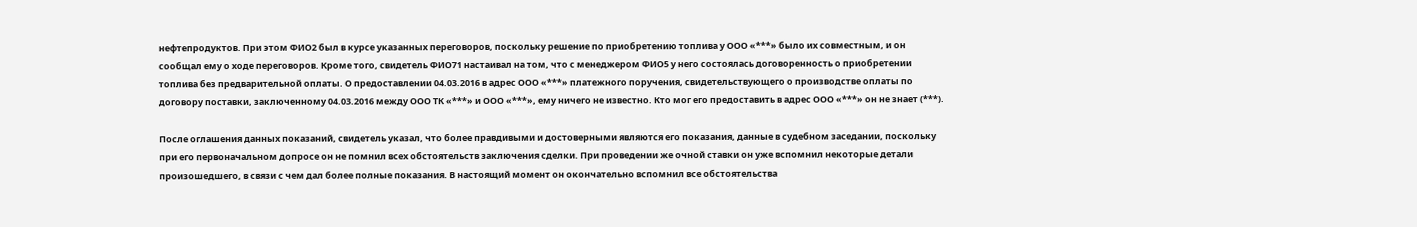нефтепродуктов. При этом ФИО2 был в курсе указанных переговоров, поскольку решение по приобретению топлива у ООО «***» было их совместным, и он сообщал ему о ходе переговоров. Кроме того, свидетель ФИО71 настаивал на том, что с менеджером ФИО5 у него состоялась договоренность о приобретении топлива без предварительной оплаты. О предоставлении 04.03.2016 в адрес ООО «***» платежного поручения, свидетельствующего о производстве оплаты по договору поставки, заключенному 04.03.2016 между ООО ТК «***» и ООО «***», ему ничего не известно. Кто мог его предоставить в адрес ООО «***» он не знает (***).

После оглашения данных показаний, свидетель указал, что более правдивыми и достоверными являются его показания, данные в судебном заседании, поскольку при его первоначальном допросе он не помнил всех обстоятельств заключения сделки. При проведении же очной ставки он уже вспомнил некоторые детали произошедшего, в связи с чем дал более полные показания. В настоящий момент он окончательно вспомнил все обстоятельства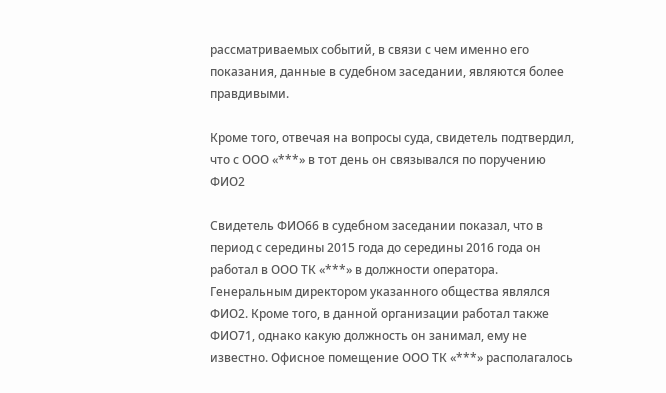рассматриваемых событий, в связи с чем именно его показания, данные в судебном заседании, являются более правдивыми.

Кроме того, отвечая на вопросы суда, свидетель подтвердил, что с ООО «***» в тот день он связывался по поручению ФИО2

Свидетель ФИО66 в судебном заседании показал, что в период с середины 2015 года до середины 2016 года он работал в ООО ТК «***» в должности оператора. Генеральным директором указанного общества являлся ФИО2. Кроме того, в данной организации работал также ФИО71, однако какую должность он занимал, ему не известно. Офисное помещение ООО ТК «***» располагалось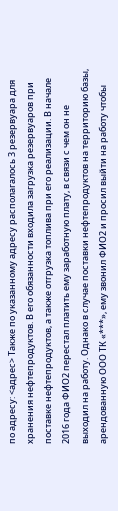по адресу: <адрес> Также по указанному адресу располагалось 3 резервуара для хранения нефтепродуктов. В его обязанности входила загрузка резервуаров при поставке нефтепродуктов, а также отгрузка топлива при его реализации. В начале 2016 года ФИО2 перестал платить ему заработную плату, в связи с чем он не выходил на работу. Однако в случае поставки нефтепродуктов на территорию базы, арендованную ООО ТК «***», ему звонил ФИО2 и просил выйти на работу чтобы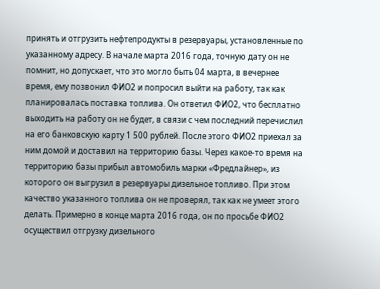принять и отгрузить нефтепродукты в резервуары, установленные по указанному адресу. В начале марта 2016 года, точную дату он не помнит, но допускает, что это могло быть 04 марта, в вечернее время, ему позвонил ФИО2 и попросил выйти на работу, так как планировалась поставка топлива. Он ответил ФИО2, что бесплатно выходить на работу он не будет, в связи с чем последний перечислил на его банковскую карту 1 500 рублей. После этого ФИО2 приехал за ним домой и доставил на территорию базы. Через какое-то время на территорию базы прибыл автомобиль марки «Фредлайнер», из которого он выгрузил в резервуары дизельное топливо. При этом качество указанного топлива он не проверял, так как не умеет этого делать. Примерно в конце марта 2016 года, он по просьбе ФИО2 осуществил отгрузку дизельного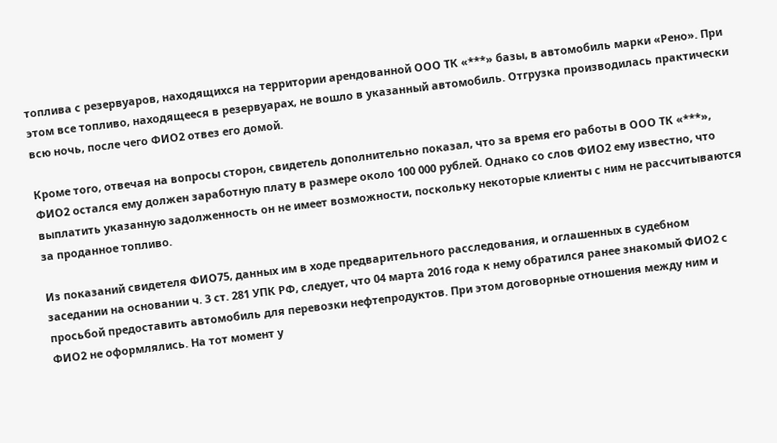топлива с резервуаров, находящихся на территории арендованной ООО ТК «***» базы, в автомобиль марки «Рено». При этом все топливо, находящееся в резервуарах, не вошло в указанный автомобиль. Отгрузка производилась практически всю ночь, после чего ФИО2 отвез его домой.

Кроме того, отвечая на вопросы сторон, свидетель дополнительно показал, что за время его работы в ООО ТК «***», ФИО2 остался ему должен заработную плату в размере около 100 000 рублей. Однако со слов ФИО2 ему известно, что выплатить указанную задолженность он не имеет возможности, поскольку некоторые клиенты с ним не рассчитываются за проданное топливо.

Из показаний свидетеля ФИО75, данных им в ходе предварительного расследования, и оглашенных в судебном заседании на основании ч. 3 ст. 281 УПК РФ, следует, что 04 марта 2016 года к нему обратился ранее знакомый ФИО2 с просьбой предоставить автомобиль для перевозки нефтепродуктов. При этом договорные отношения между ним и ФИО2 не оформлялись. На тот момент у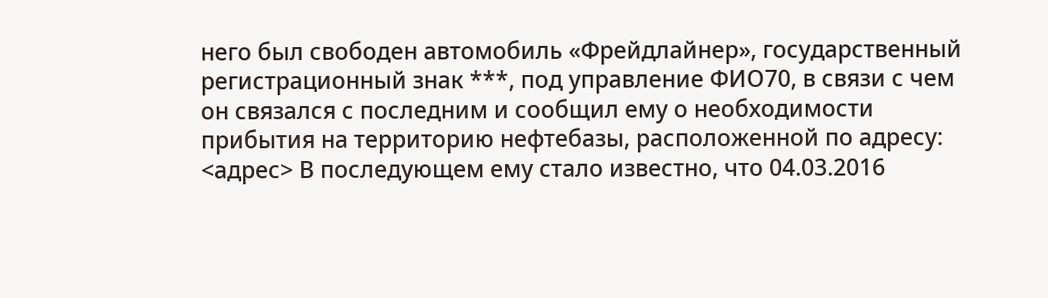него был свободен автомобиль «Фрейдлайнер», государственный регистрационный знак ***, под управление ФИО70, в связи с чем он связался с последним и сообщил ему о необходимости прибытия на территорию нефтебазы, расположенной по адресу: <адрес> В последующем ему стало известно, что 04.03.2016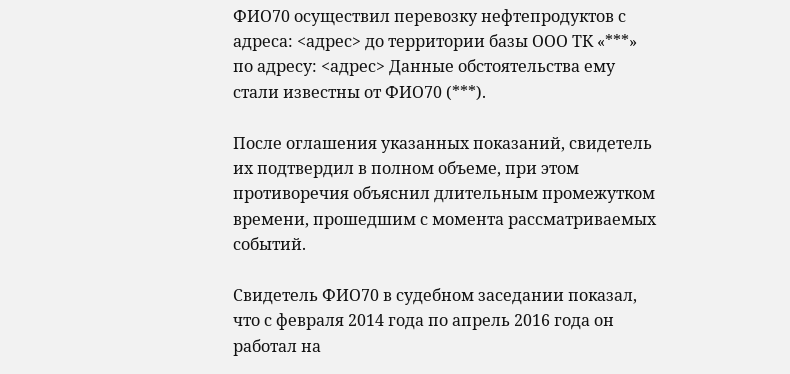ФИО70 осуществил перевозку нефтепродуктов с адреса: <адрес> до территории базы ООО ТК «***» по адресу: <адрес> Данные обстоятельства ему стали известны от ФИО70 (***).

После оглашения указанных показаний, свидетель их подтвердил в полном объеме, при этом противоречия объяснил длительным промежутком времени, прошедшим с момента рассматриваемых событий.

Свидетель ФИО70 в судебном заседании показал, что с февраля 2014 года по апрель 2016 года он работал на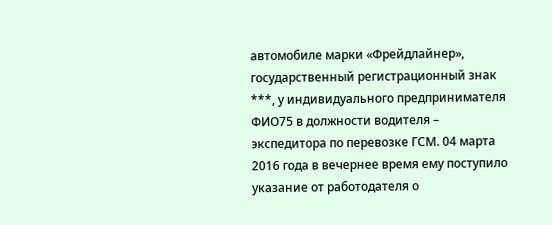автомобиле марки «Фрейдлайнер», государственный регистрационный знак ***, у индивидуального предпринимателя ФИО75 в должности водителя – экспедитора по перевозке ГСМ. 04 марта 2016 года в вечернее время ему поступило указание от работодателя о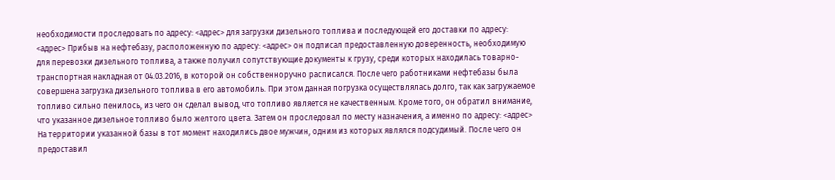необходимости проследовать по адресу: <адрес> для загрузки дизельного топлива и последующей его доставки по адресу: <адрес> Прибыв на нефтебазу, расположенную по адресу: <адрес> он подписал предоставленную доверенность, необходимую для перевозки дизельного топлива, а также получил сопутствующие документы к грузу, среди которых находилась товарно-транспортная накладная от 04.03.2016, в которой он собственноручно расписался. После чего работниками нефтебазы была совершена загрузка дизельного топлива в его автомобиль. При этом данная погрузка осуществлялась долго, так как загружаемое топливо сильно пенилось, из чего он сделал вывод, что топливо является не качественным. Кроме того, он обратил внимание, что указанное дизельное топливо было желтого цвета. Затем он проследовал по месту назначения, а именно по адресу: <адрес> На территории указанной базы в тот момент находились двое мужчин, одним из которых являлся подсудимый. После чего он предоставил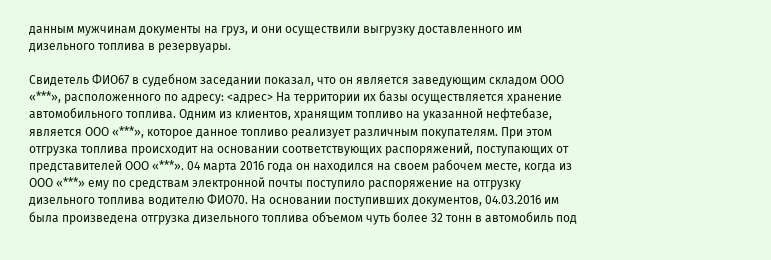данным мужчинам документы на груз, и они осуществили выгрузку доставленного им дизельного топлива в резервуары.

Свидетель ФИО67 в судебном заседании показал, что он является заведующим складом ООО «***», расположенного по адресу: <адрес> На территории их базы осуществляется хранение автомобильного топлива. Одним из клиентов, хранящим топливо на указанной нефтебазе, является ООО «***», которое данное топливо реализует различным покупателям. При этом отгрузка топлива происходит на основании соответствующих распоряжений, поступающих от представителей ООО «***». 04 марта 2016 года он находился на своем рабочем месте, когда из ООО «***» ему по средствам электронной почты поступило распоряжение на отгрузку дизельного топлива водителю ФИО70. На основании поступивших документов, 04.03.2016 им была произведена отгрузка дизельного топлива объемом чуть более 32 тонн в автомобиль под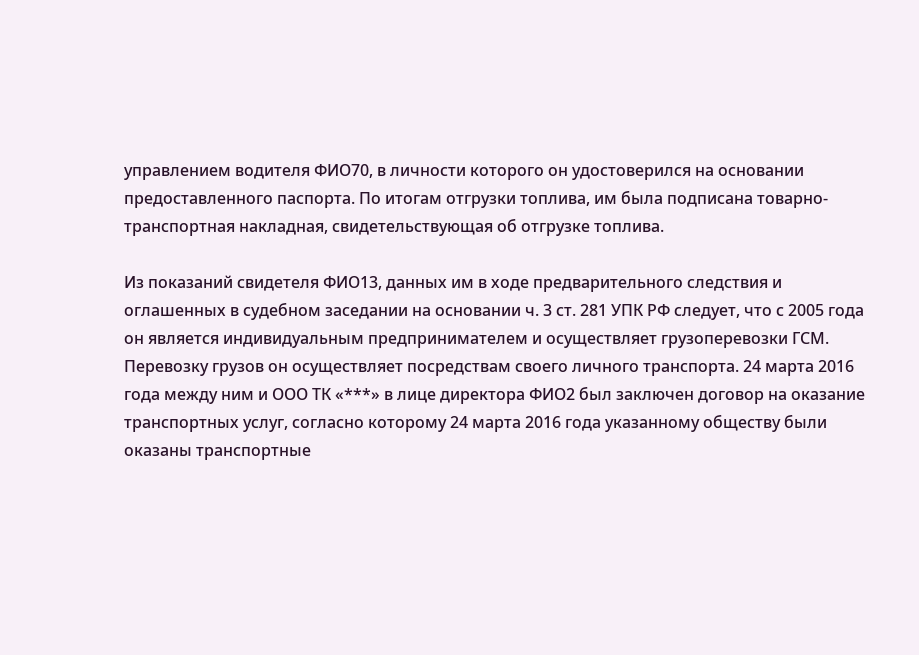управлением водителя ФИО70, в личности которого он удостоверился на основании предоставленного паспорта. По итогам отгрузки топлива, им была подписана товарно-транспортная накладная, свидетельствующая об отгрузке топлива.

Из показаний свидетеля ФИО13, данных им в ходе предварительного следствия и оглашенных в судебном заседании на основании ч. 3 ст. 281 УПК РФ следует, что с 2005 года он является индивидуальным предпринимателем и осуществляет грузоперевозки ГСМ. Перевозку грузов он осуществляет посредствам своего личного транспорта. 24 марта 2016 года между ним и ООО ТК «***» в лице директора ФИО2 был заключен договор на оказание транспортных услуг, согласно которому 24 марта 2016 года указанному обществу были оказаны транспортные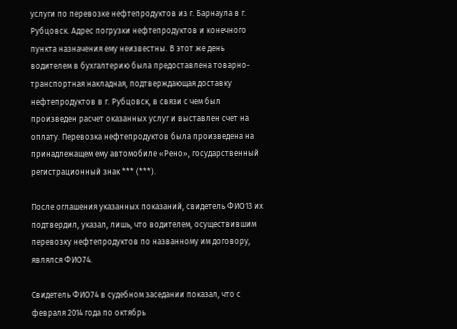услуги по перевозке нефтепродуктов из г. Барнаула в г. Рубцовск. Адрес погрузки нефтепродуктов и конечного пункта назначения ему неизвестны. В этот же день водителем в бухгалтерию была предоставлена товарно-транспортная накладная, подтверждающая доставку нефтепродуктов в г. Рубцовск, в связи с чем был произведен расчет оказанных услуг и выставлен счет на оплату. Перевозка нефтепродуктов была произведена на принадлежащем ему автомобиле «Рено», государственный регистрационный знак *** (***).

После оглашения указанных показаний, свидетель ФИО13 их подтвердил, указал, лишь, что водителем, осуществившим перевозку нефтепродуктов по названному им договору, являлся ФИО74.

Свидетель ФИО74 в судебном заседании показал, что с февраля 2014 года по октябрь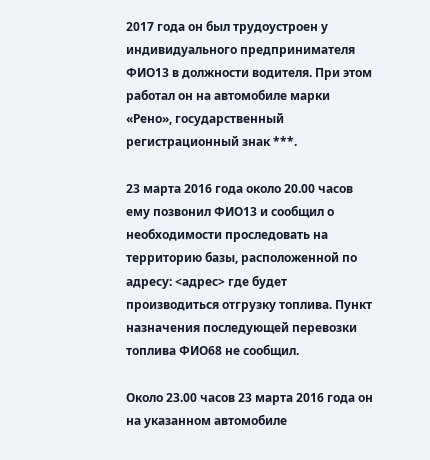2017 года он был трудоустроен у индивидуального предпринимателя ФИО13 в должности водителя. При этом работал он на автомобиле марки «Рено», государственный регистрационный знак ***.

23 марта 2016 года около 20.00 часов ему позвонил ФИО13 и сообщил о необходимости проследовать на территорию базы, расположенной по адресу: <адрес> где будет производиться отгрузку топлива. Пункт назначения последующей перевозки топлива ФИО68 не сообщил.

Около 23.00 часов 23 марта 2016 года он на указанном автомобиле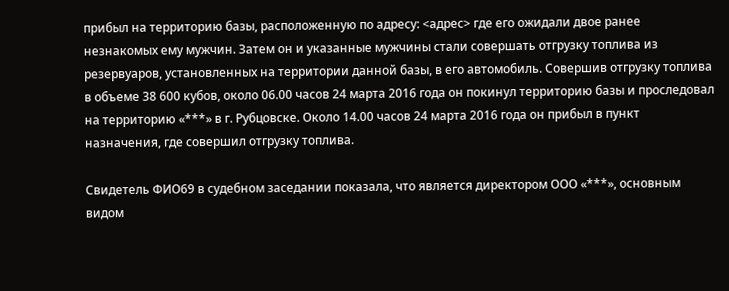прибыл на территорию базы, расположенную по адресу: <адрес> где его ожидали двое ранее незнакомых ему мужчин. Затем он и указанные мужчины стали совершать отгрузку топлива из резервуаров, установленных на территории данной базы, в его автомобиль. Совершив отгрузку топлива в объеме 38 600 кубов, около 06.00 часов 24 марта 2016 года он покинул территорию базы и проследовал на территорию «***» в г. Рубцовске. Около 14.00 часов 24 марта 2016 года он прибыл в пункт назначения, где совершил отгрузку топлива.

Свидетель ФИО69 в судебном заседании показала, что является директором ООО «***», основным видом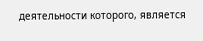деятельности которого, является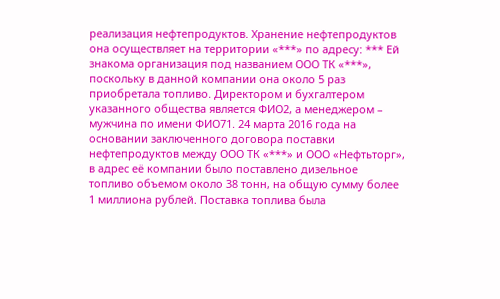реализация нефтепродуктов. Хранение нефтепродуктов она осуществляет на территории «***» по адресу: *** Ей знакома организация под названием ООО ТК «***», поскольку в данной компании она около 5 раз приобретала топливо. Директором и бухгалтером указанного общества является ФИО2, а менеджером – мужчина по имени ФИО71. 24 марта 2016 года на основании заключенного договора поставки нефтепродуктов между ООО ТК «***» и ООО «Нефтьторг», в адрес её компании было поставлено дизельное топливо объемом около 38 тонн, на общую сумму более 1 миллиона рублей. Поставка топлива была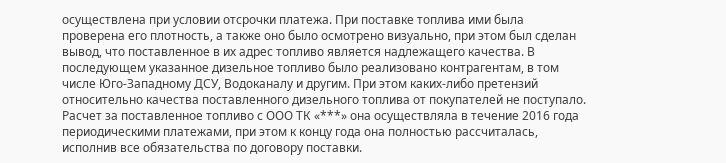осуществлена при условии отсрочки платежа. При поставке топлива ими была проверена его плотность, а также оно было осмотрено визуально, при этом был сделан вывод, что поставленное в их адрес топливо является надлежащего качества. В последующем указанное дизельное топливо было реализовано контрагентам, в том числе Юго-Западному ДСУ, Водоканалу и другим. При этом каких-либо претензий относительно качества поставленного дизельного топлива от покупателей не поступало. Расчет за поставленное топливо с ООО ТК «***» она осуществляла в течение 2016 года периодическими платежами, при этом к концу года она полностью рассчиталась, исполнив все обязательства по договору поставки.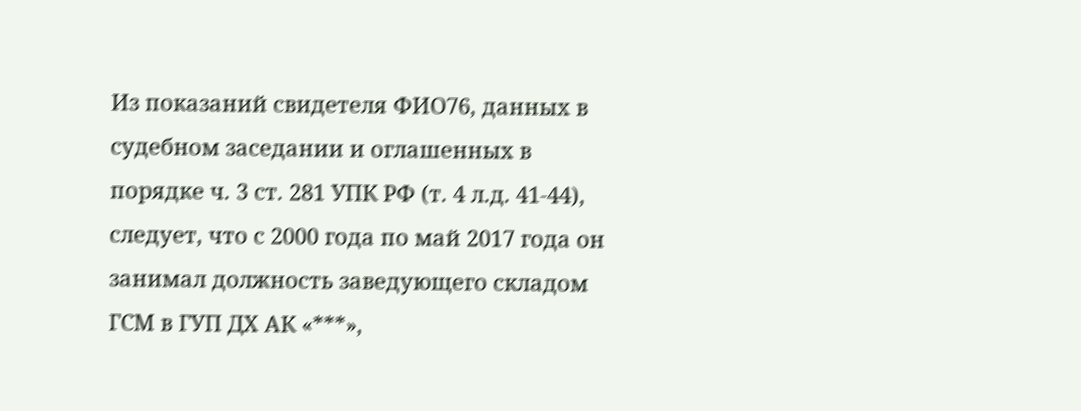Из показаний свидетеля ФИО76, данных в судебном заседании и оглашенных в порядке ч. 3 ст. 281 УПК РФ (т. 4 л.д. 41-44), следует, что с 2000 года по май 2017 года он занимал должность заведующего складом ГСМ в ГУП ДХ АК «***»,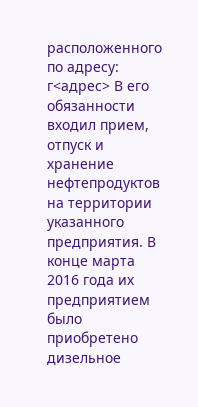расположенного по адресу: г<адрес> В его обязанности входил прием, отпуск и хранение нефтепродуктов на территории указанного предприятия. В конце марта 2016 года их предприятием было приобретено дизельное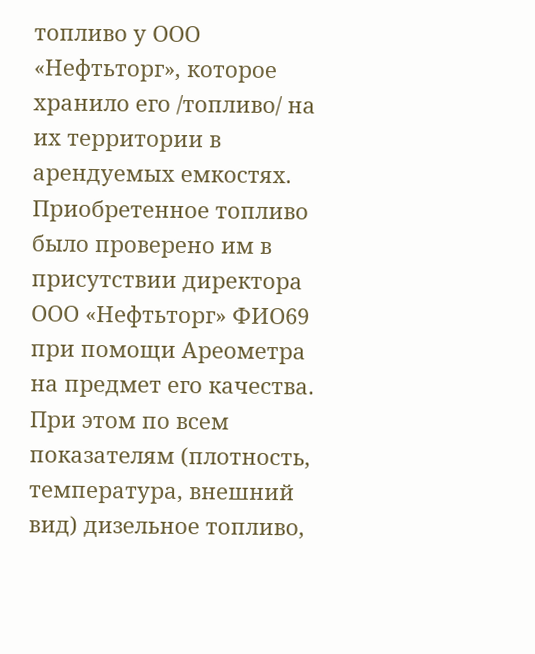топливо у ООО «Нефтьторг», которое хранило его /топливо/ на их территории в арендуемых емкостях. Приобретенное топливо было проверено им в присутствии директора ООО «Нефтьторг» ФИО69 при помощи Ареометра на предмет его качества. При этом по всем показателям (плотность, температура, внешний вид) дизельное топливо,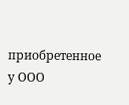приобретенное у ООО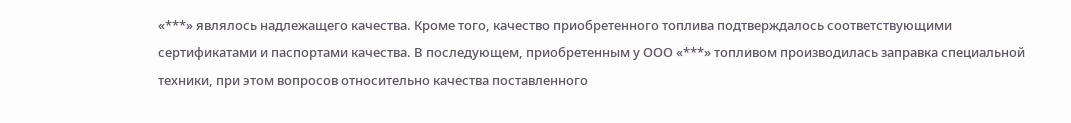«***» являлось надлежащего качества. Кроме того, качество приобретенного топлива подтверждалось соответствующими сертификатами и паспортами качества. В последующем, приобретенным у ООО «***» топливом производилась заправка специальной техники, при этом вопросов относительно качества поставленного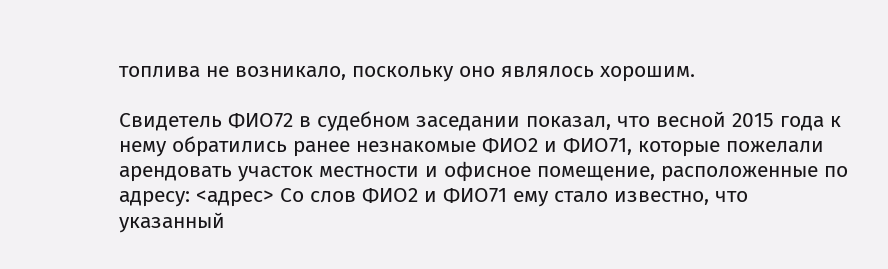топлива не возникало, поскольку оно являлось хорошим.

Свидетель ФИО72 в судебном заседании показал, что весной 2015 года к нему обратились ранее незнакомые ФИО2 и ФИО71, которые пожелали арендовать участок местности и офисное помещение, расположенные по адресу: <адрес> Со слов ФИО2 и ФИО71 ему стало известно, что указанный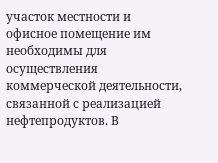участок местности и офисное помещение им необходимы для осуществления коммерческой деятельности, связанной с реализацией нефтепродуктов. В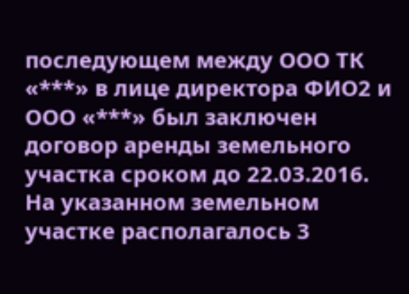последующем между ООО ТК «***» в лице директора ФИО2 и ООО «***» был заключен договор аренды земельного участка сроком до 22.03.2016. На указанном земельном участке располагалось 3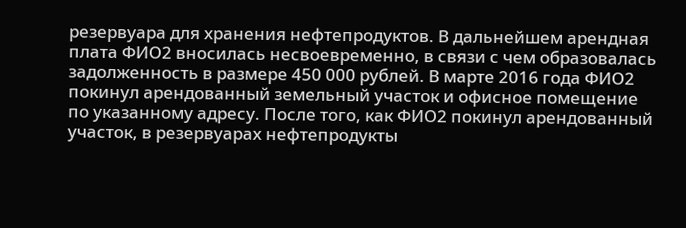резервуара для хранения нефтепродуктов. В дальнейшем арендная плата ФИО2 вносилась несвоевременно, в связи с чем образовалась задолженность в размере 450 000 рублей. В марте 2016 года ФИО2 покинул арендованный земельный участок и офисное помещение по указанному адресу. После того, как ФИО2 покинул арендованный участок, в резервуарах нефтепродукты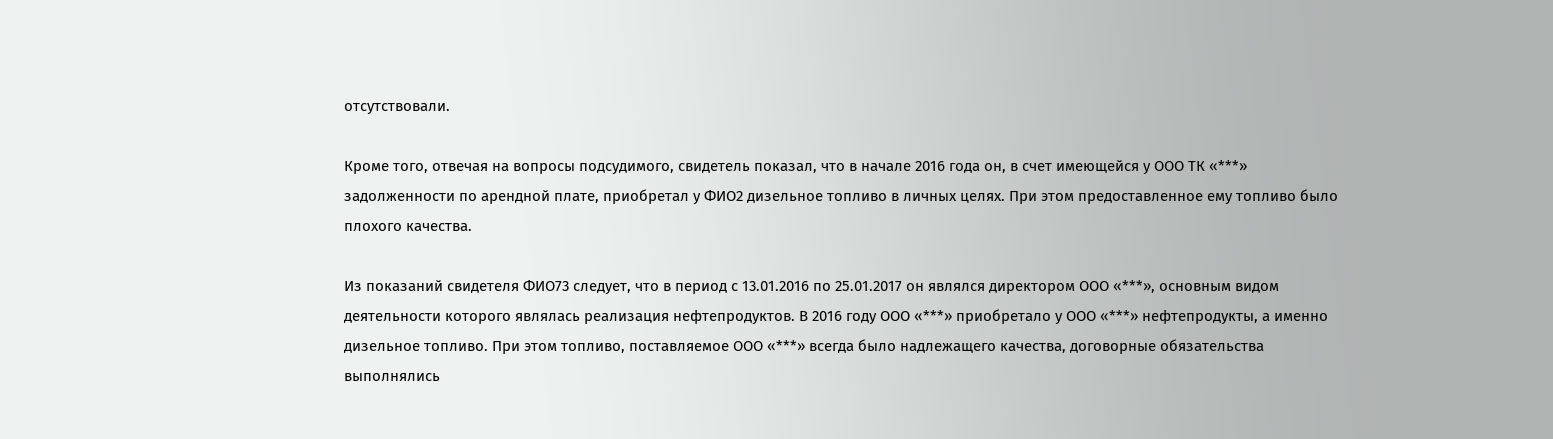отсутствовали.

Кроме того, отвечая на вопросы подсудимого, свидетель показал, что в начале 2016 года он, в счет имеющейся у ООО ТК «***» задолженности по арендной плате, приобретал у ФИО2 дизельное топливо в личных целях. При этом предоставленное ему топливо было плохого качества.

Из показаний свидетеля ФИО73 следует, что в период с 13.01.2016 по 25.01.2017 он являлся директором ООО «***», основным видом деятельности которого являлась реализация нефтепродуктов. В 2016 году ООО «***» приобретало у ООО «***» нефтепродукты, а именно дизельное топливо. При этом топливо, поставляемое ООО «***» всегда было надлежащего качества, договорные обязательства выполнялись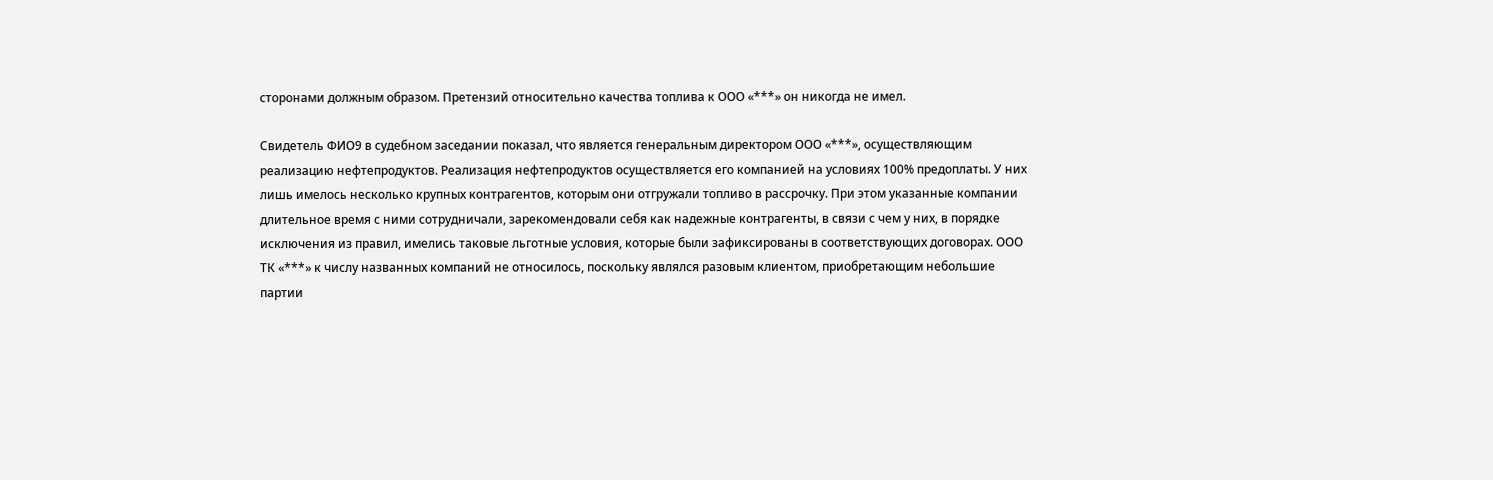сторонами должным образом. Претензий относительно качества топлива к ООО «***» он никогда не имел.

Свидетель ФИО9 в судебном заседании показал, что является генеральным директором ООО «***», осуществляющим реализацию нефтепродуктов. Реализация нефтепродуктов осуществляется его компанией на условиях 100% предоплаты. У них лишь имелось несколько крупных контрагентов, которым они отгружали топливо в рассрочку. При этом указанные компании длительное время с ними сотрудничали, зарекомендовали себя как надежные контрагенты, в связи с чем у них, в порядке исключения из правил, имелись таковые льготные условия, которые были зафиксированы в соответствующих договорах. ООО ТК «***» к числу названных компаний не относилось, поскольку являлся разовым клиентом, приобретающим небольшие партии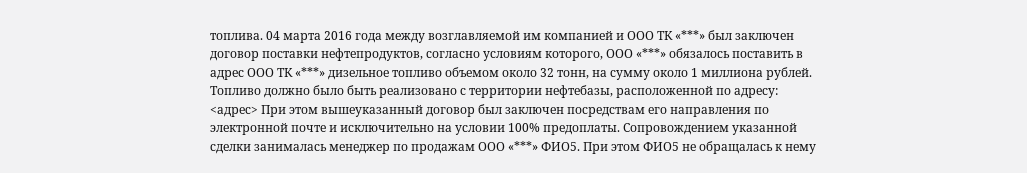топлива. 04 марта 2016 года между возглавляемой им компанией и ООО ТК «***» был заключен договор поставки нефтепродуктов, согласно условиям которого, ООО «***» обязалось поставить в адрес ООО ТК «***» дизельное топливо объемом около 32 тонн, на сумму около 1 миллиона рублей. Топливо должно было быть реализовано с территории нефтебазы, расположенной по адресу: <адрес> При этом вышеуказанный договор был заключен посредствам его направления по электронной почте и исключительно на условии 100% предоплаты. Сопровождением указанной сделки занималась менеджер по продажам ООО «***» ФИО5. При этом ФИО5 не обращалась к нему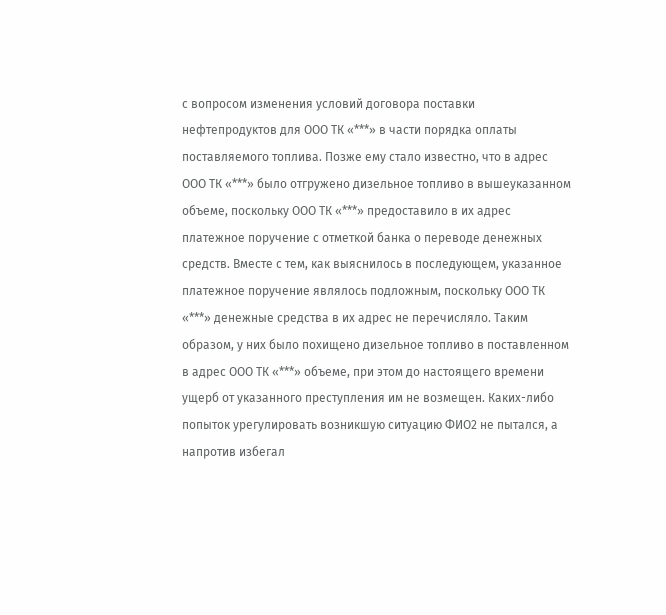с вопросом изменения условий договора поставки нефтепродуктов для ООО ТК «***» в части порядка оплаты поставляемого топлива. Позже ему стало известно, что в адрес ООО ТК «***» было отгружено дизельное топливо в вышеуказанном объеме, поскольку ООО ТК «***» предоставило в их адрес платежное поручение с отметкой банка о переводе денежных средств. Вместе с тем, как выяснилось в последующем, указанное платежное поручение являлось подложным, поскольку ООО ТК «***» денежные средства в их адрес не перечисляло. Таким образом, у них было похищено дизельное топливо в поставленном в адрес ООО ТК «***» объеме, при этом до настоящего времени ущерб от указанного преступления им не возмещен. Каких-либо попыток урегулировать возникшую ситуацию ФИО2 не пытался, а напротив избегал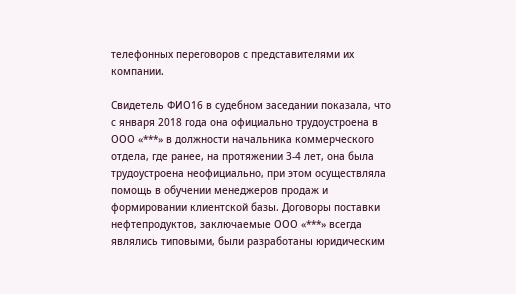телефонных переговоров с представителями их компании.

Свидетель ФИО16 в судебном заседании показала, что с января 2018 года она официально трудоустроена в ООО «***» в должности начальника коммерческого отдела, где ранее, на протяжении 3-4 лет, она была трудоустроена неофициально, при этом осуществляла помощь в обучении менеджеров продаж и формировании клиентской базы. Договоры поставки нефтепродуктов, заключаемые ООО «***» всегда являлись типовыми, были разработаны юридическим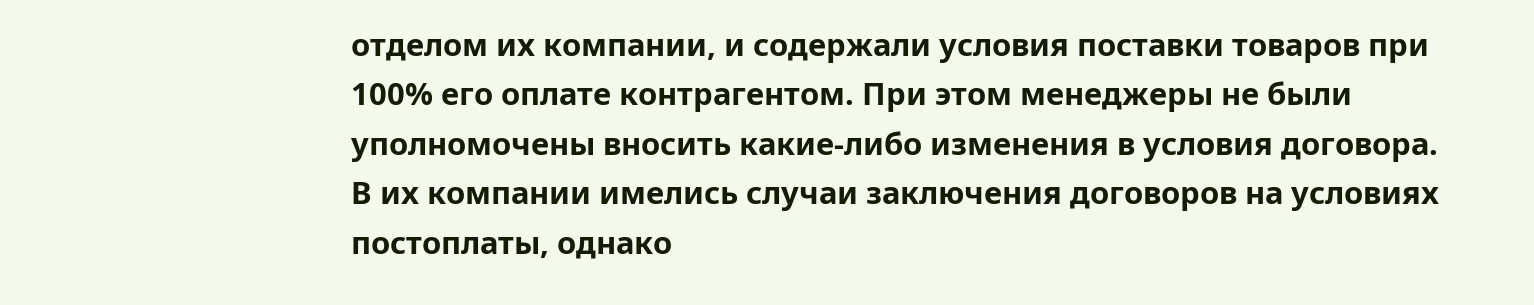отделом их компании, и содержали условия поставки товаров при 100% его оплате контрагентом. При этом менеджеры не были уполномочены вносить какие-либо изменения в условия договора. В их компании имелись случаи заключения договоров на условиях постоплаты, однако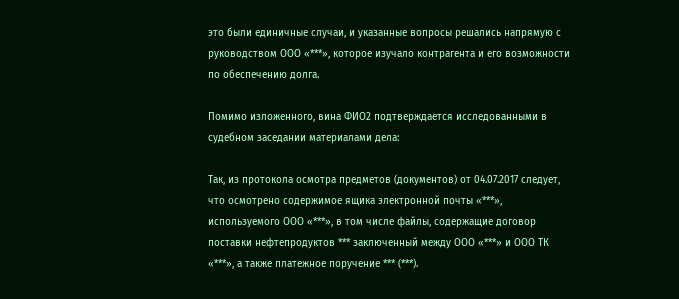это были единичные случаи, и указанные вопросы решались напрямую с руководством ООО «***», которое изучало контрагента и его возможности по обеспечению долга.

Помимо изложенного, вина ФИО2 подтверждается исследованными в судебном заседании материалами дела:

Так, из протокола осмотра предметов (документов) от 04.07.2017 следует, что осмотрено содержимое ящика электронной почты «***», используемого ООО «***», в том числе файлы, содержащие договор поставки нефтепродуктов *** заключенный между ООО «***» и ООО ТК «***», а также платежное поручение *** (***).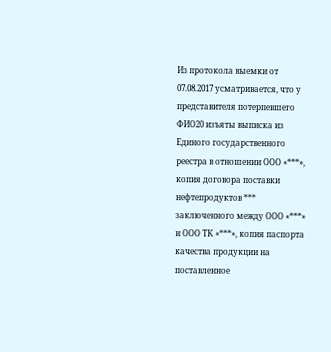Из протокола выемки от 07.08.2017 усматривается, что у представителя потерпевшего ФИО20 изъяты выписка из Единого государственного реестра в отношении ООО «***», копия договора поставки нефтепродуктов *** заключенного между ООО «***» и ООО ТК «***», копия паспорта качества продукции на поставленное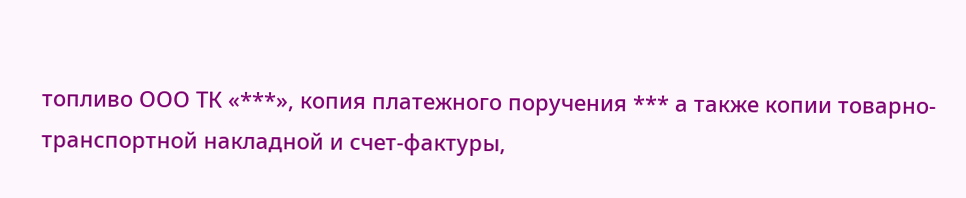топливо ООО ТК «***», копия платежного поручения *** а также копии товарно-транспортной накладной и счет-фактуры,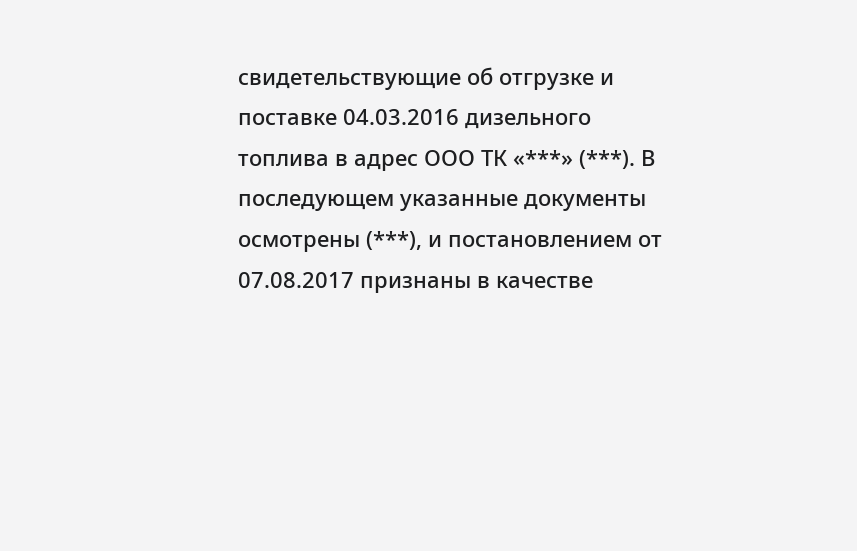свидетельствующие об отгрузке и поставке 04.03.2016 дизельного топлива в адрес ООО ТК «***» (***). В последующем указанные документы осмотрены (***), и постановлением от 07.08.2017 признаны в качестве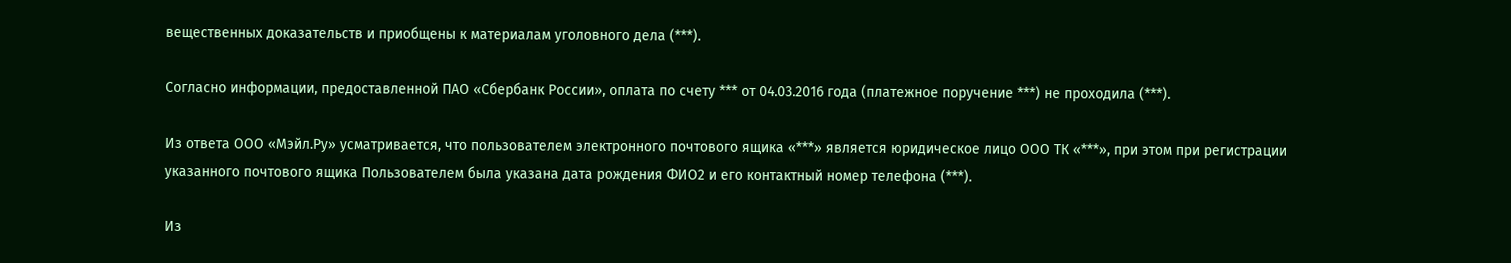вещественных доказательств и приобщены к материалам уголовного дела (***).

Согласно информации, предоставленной ПАО «Сбербанк России», оплата по счету *** от 04.03.2016 года (платежное поручение ***) не проходила (***).

Из ответа ООО «Мэйл.Ру» усматривается, что пользователем электронного почтового ящика «***» является юридическое лицо ООО ТК «***», при этом при регистрации указанного почтового ящика Пользователем была указана дата рождения ФИО2 и его контактный номер телефона (***).

Из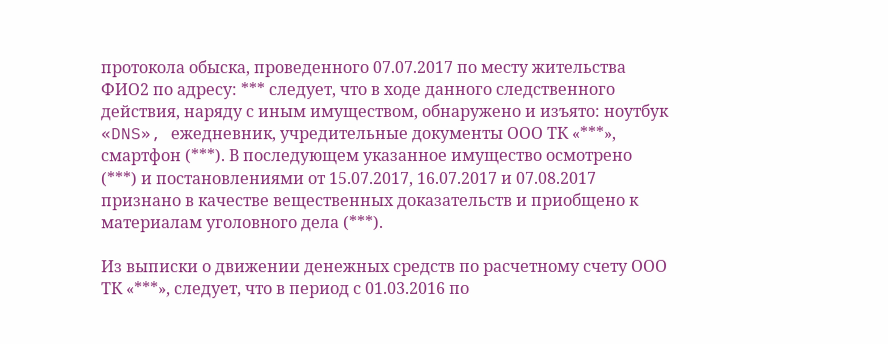протокола обыска, проведенного 07.07.2017 по месту жительства ФИО2 по адресу: *** следует, что в ходе данного следственного действия, наряду с иным имуществом, обнаружено и изъято: ноутбук «DNS», ежедневник, учредительные документы ООО ТК «***», смартфон (***). В последующем указанное имущество осмотрено (***) и постановлениями от 15.07.2017, 16.07.2017 и 07.08.2017 признано в качестве вещественных доказательств и приобщено к материалам уголовного дела (***).

Из выписки о движении денежных средств по расчетному счету ООО ТК «***», следует, что в период с 01.03.2016 по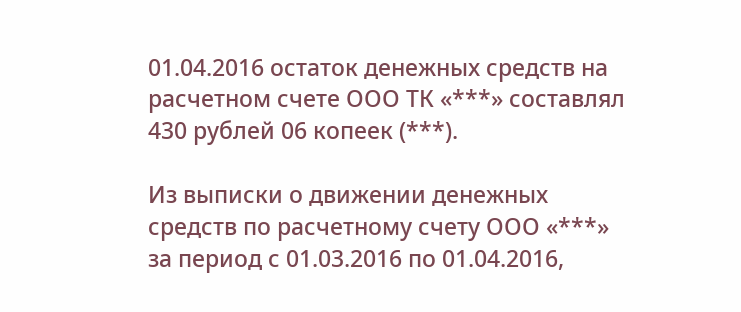01.04.2016 остаток денежных средств на расчетном счете ООО ТК «***» составлял 430 рублей 06 копеек (***).

Из выписки о движении денежных средств по расчетному счету ООО «***» за период с 01.03.2016 по 01.04.2016,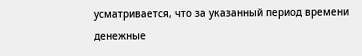усматривается, что за указанный период времени денежные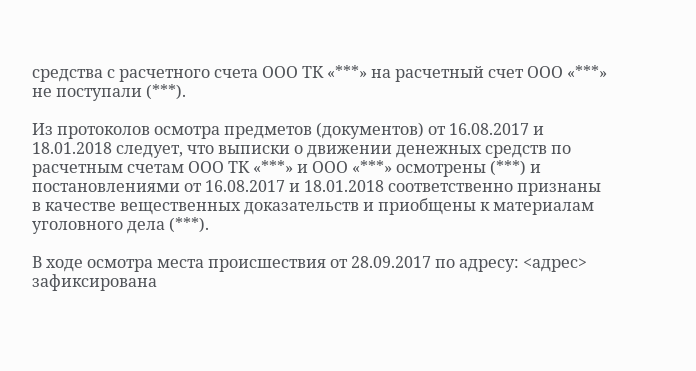средства с расчетного счета ООО ТК «***» на расчетный счет ООО «***» не поступали (***).

Из протоколов осмотра предметов (документов) от 16.08.2017 и 18.01.2018 следует, что выписки о движении денежных средств по расчетным счетам ООО ТК «***» и ООО «***» осмотрены (***) и постановлениями от 16.08.2017 и 18.01.2018 соответственно признаны в качестве вещественных доказательств и приобщены к материалам уголовного дела (***).

В ходе осмотра места происшествия от 28.09.2017 по адресу: <адрес> зафиксирована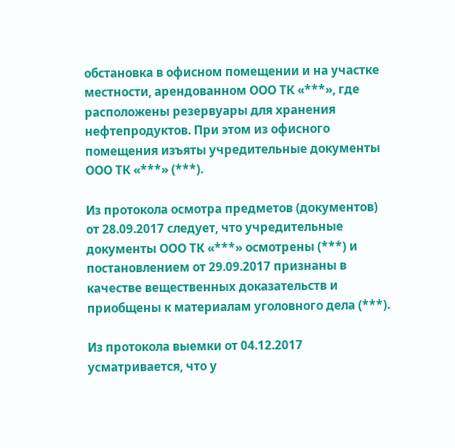обстановка в офисном помещении и на участке местности, арендованном ООО ТК «***», где расположены резервуары для хранения нефтепродуктов. При этом из офисного помещения изъяты учредительные документы ООО ТК «***» (***).

Из протокола осмотра предметов (документов) от 28.09.2017 следует, что учредительные документы ООО ТК «***» осмотрены (***) и постановлением от 29.09.2017 признаны в качестве вещественных доказательств и приобщены к материалам уголовного дела (***).

Из протокола выемки от 04.12.2017 усматривается, что у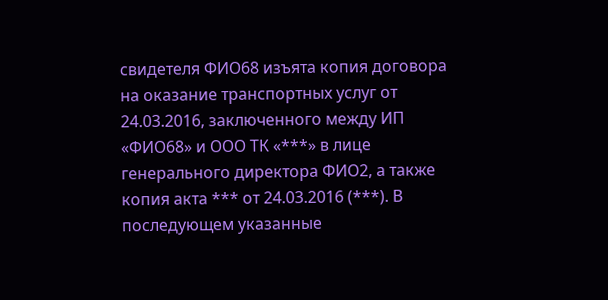свидетеля ФИО68 изъята копия договора на оказание транспортных услуг от 24.03.2016, заключенного между ИП «ФИО68» и ООО ТК «***» в лице генерального директора ФИО2, а также копия акта *** от 24.03.2016 (***). В последующем указанные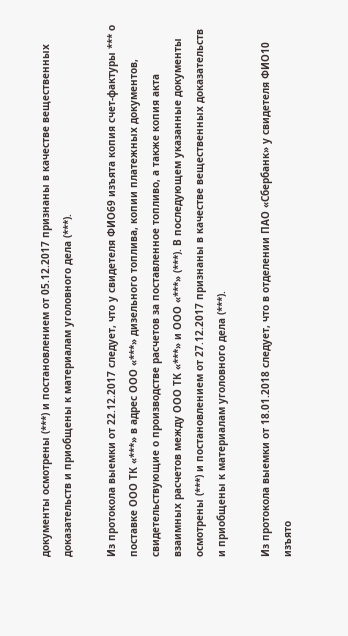документы осмотрены (***) и постановлением от 05.12.2017 признаны в качестве вещественных доказательств и приобщены к материалам уголовного дела (***).

Из протокола выемки от 22.12.2017 следует, что у свидетеля ФИО69 изъята копия счет-фактуры *** о поставке ООО ТК «***» в адрес ООО «***» дизельного топлива, копии платежных документов, свидетельствующие о производстве расчетов за поставленное топливо, а также копия акта взаимных расчетов между ООО ТК «***» и ООО «***» (***). В последующем указанные документы осмотрены (***) и постановлением от 27.12.2017 признаны в качестве вещественных доказательств и приобщены к материалам уголовного дела (***).

Из протокола выемки от 18.01.2018 следует, что в отделении ПАО «Сбербанк» у свидетеля ФИО10 изъято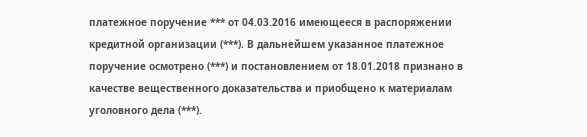платежное поручение *** от 04.03.2016 имеющееся в распоряжении кредитной организации (***). В дальнейшем указанное платежное поручение осмотрено (***) и постановлением от 18.01.2018 признано в качестве вещественного доказательства и приобщено к материалам уголовного дела (***).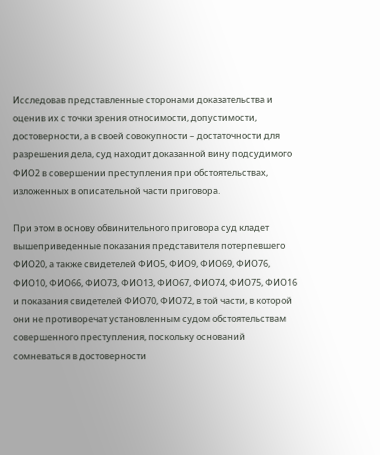Исследовав представленные сторонами доказательства и оценив их с точки зрения относимости, допустимости, достоверности, а в своей совокупности – достаточности для разрешения дела, суд находит доказанной вину подсудимого ФИО2 в совершении преступления при обстоятельствах, изложенных в описательной части приговора.

При этом в основу обвинительного приговора суд кладет вышеприведенные показания представителя потерпевшего ФИО20, а также свидетелей ФИО5, ФИО9, ФИО69, ФИО76, ФИО10, ФИО66, ФИО73, ФИО13, ФИО67, ФИО74, ФИО75, ФИО16 и показания свидетелей ФИО70, ФИО72, в той части, в которой они не противоречат установленным судом обстоятельствам совершенного преступления, поскольку оснований сомневаться в достоверности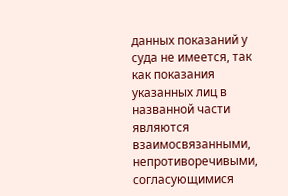данных показаний у суда не имеется, так как показания указанных лиц в названной части являются взаимосвязанными, непротиворечивыми, согласующимися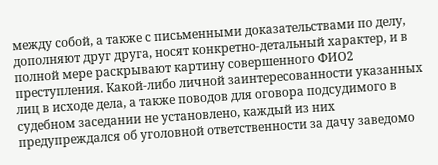между собой, а также с письменными доказательствами по делу, дополняют друг друга, носят конкретно-детальный характер, и в полной мере раскрывают картину совершенного ФИО2 преступления. Какой-либо личной заинтересованности указанных лиц в исходе дела, а также поводов для оговора подсудимого в судебном заседании не установлено, каждый из них предупреждался об уголовной ответственности за дачу заведомо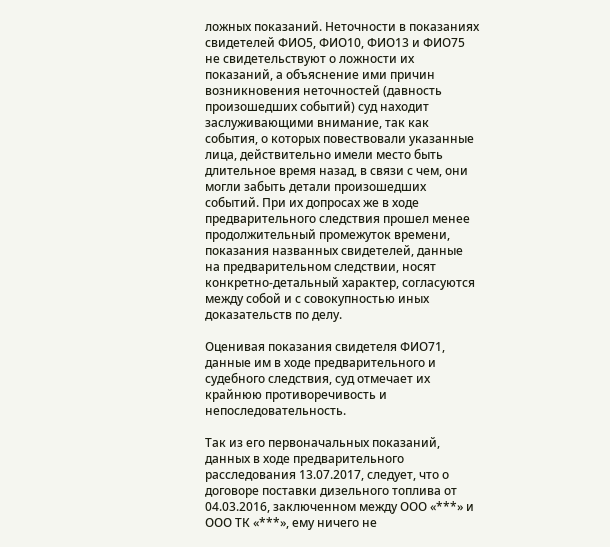ложных показаний. Неточности в показаниях свидетелей ФИО5, ФИО10, ФИО13 и ФИО75 не свидетельствуют о ложности их показаний, а объяснение ими причин возникновения неточностей (давность произошедших событий) суд находит заслуживающими внимание, так как события, о которых повествовали указанные лица, действительно имели место быть длительное время назад, в связи с чем, они могли забыть детали произошедших событий. При их допросах же в ходе предварительного следствия прошел менее продолжительный промежуток времени, показания названных свидетелей, данные на предварительном следствии, носят конкретно-детальный характер, согласуются между собой и с совокупностью иных доказательств по делу.

Оценивая показания свидетеля ФИО71, данные им в ходе предварительного и судебного следствия, суд отмечает их крайнюю противоречивость и непоследовательность.

Так из его первоначальных показаний, данных в ходе предварительного расследования 13.07.2017, следует, что о договоре поставки дизельного топлива от 04.03.2016, заключенном между ООО «***» и ООО ТК «***», ему ничего не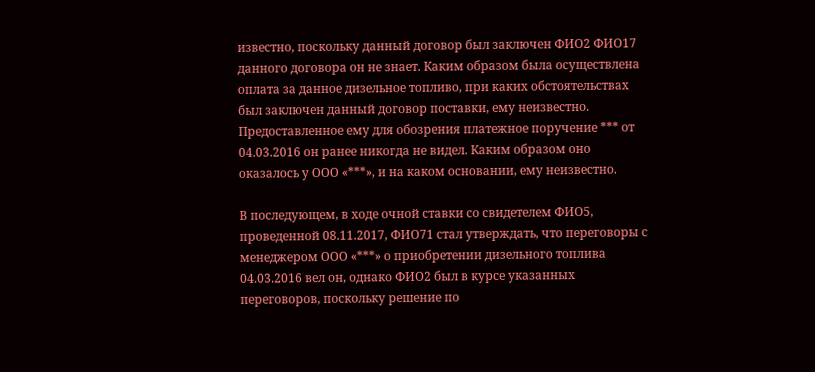известно, поскольку данный договор был заключен ФИО2 ФИО17 данного договора он не знает. Каким образом была осуществлена оплата за данное дизельное топливо, при каких обстоятельствах был заключен данный договор поставки, ему неизвестно. Предоставленное ему для обозрения платежное поручение *** от 04.03.2016 он ранее никогда не видел. Каким образом оно оказалось у ООО «***», и на каком основании, ему неизвестно.

В последующем, в ходе очной ставки со свидетелем ФИО5, проведенной 08.11.2017, ФИО71 стал утверждать, что переговоры с менеджером ООО «***» о приобретении дизельного топлива 04.03.2016 вел он, однако ФИО2 был в курсе указанных переговоров, поскольку решение по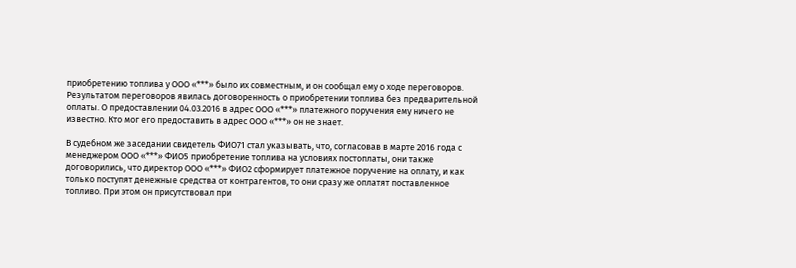приобретению топлива у ООО «***» было их совместным, и он сообщал ему о ходе переговоров. Результатом переговоров явилась договоренность о приобретении топлива без предварительной оплаты. О предоставлении 04.03.2016 в адрес ООО «***» платежного поручения ему ничего не известно. Кто мог его предоставить в адрес ООО «***» он не знает.

В судебном же заседании свидетель ФИО71 стал указывать, что, согласовав в марте 2016 года с менеджером ООО «***» ФИО5 приобретение топлива на условиях постоплаты, они также договорились, что директор ООО «***» ФИО2 сформирует платежное поручение на оплату, и как только поступят денежные средства от контрагентов, то они сразу же оплатят поставленное топливо. При этом он присутствовал при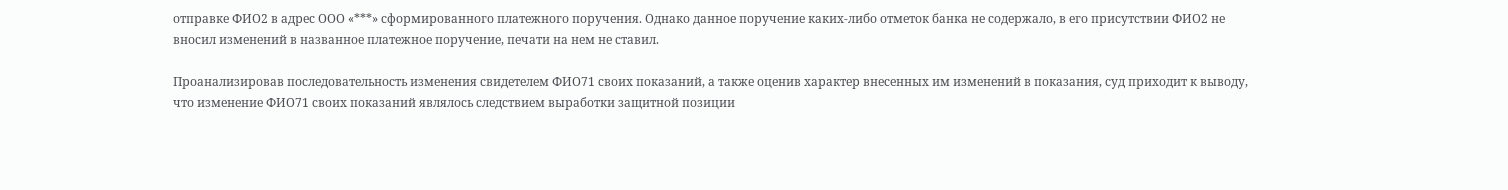отправке ФИО2 в адрес ООО «***» сформированного платежного поручения. Однако данное поручение каких-либо отметок банка не содержало, в его присутствии ФИО2 не вносил изменений в названное платежное поручение, печати на нем не ставил.

Проанализировав последовательность изменения свидетелем ФИО71 своих показаний, а также оценив характер внесенных им изменений в показания, суд приходит к выводу, что изменение ФИО71 своих показаний являлось следствием выработки защитной позиции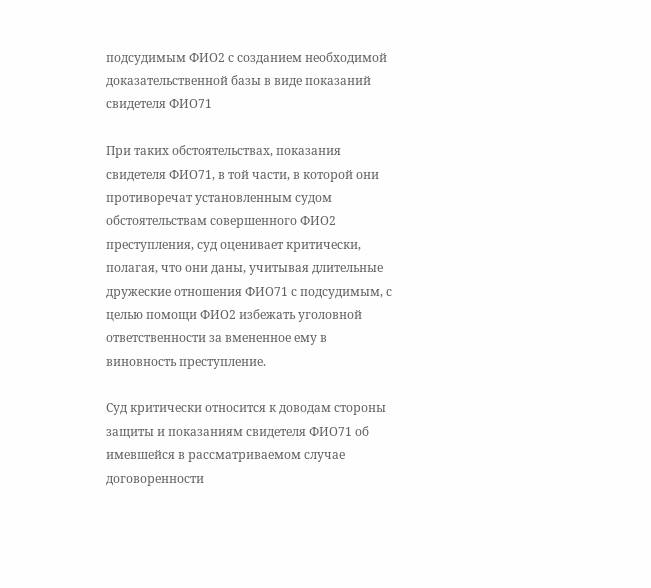подсудимым ФИО2 с созданием необходимой доказательственной базы в виде показаний свидетеля ФИО71

При таких обстоятельствах, показания свидетеля ФИО71, в той части, в которой они противоречат установленным судом обстоятельствам совершенного ФИО2 преступления, суд оценивает критически, полагая, что они даны, учитывая длительные дружеские отношения ФИО71 с подсудимым, с целью помощи ФИО2 избежать уголовной ответственности за вмененное ему в виновность преступление.

Суд критически относится к доводам стороны защиты и показаниям свидетеля ФИО71 об имевшейся в рассматриваемом случае договоренности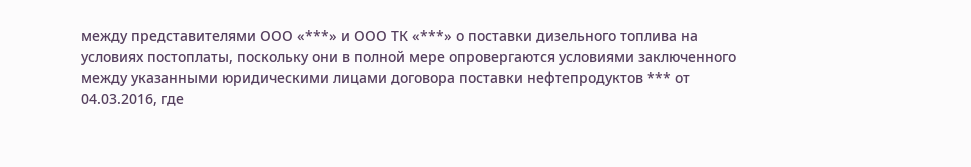между представителями ООО «***» и ООО ТК «***» о поставки дизельного топлива на условиях постоплаты, поскольку они в полной мере опровергаются условиями заключенного между указанными юридическими лицами договора поставки нефтепродуктов *** от 04.03.2016, где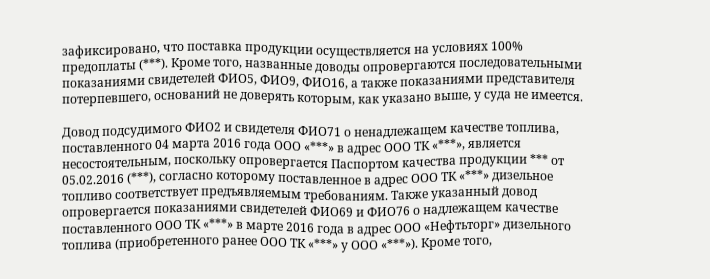зафиксировано, что поставка продукции осуществляется на условиях 100% предоплаты (***). Кроме того, названные доводы опровергаются последовательными показаниями свидетелей ФИО5, ФИО9, ФИО16, а также показаниями представителя потерпевшего, оснований не доверять которым, как указано выше, у суда не имеется.

Довод подсудимого ФИО2 и свидетеля ФИО71 о ненадлежащем качестве топлива, поставленного 04 марта 2016 года ООО «***» в адрес ООО ТК «***», является несостоятельным, поскольку опровергается Паспортом качества продукции *** от 05.02.2016 (***), согласно которому поставленное в адрес ООО ТК «***» дизельное топливо соответствует предъявляемым требованиям. Также указанный довод опровергается показаниями свидетелей ФИО69 и ФИО76 о надлежащем качестве поставленного ООО ТК «***» в марте 2016 года в адрес ООО «Нефтьторг» дизельного топлива (приобретенного ранее ООО ТК «***» у ООО «***»). Кроме того,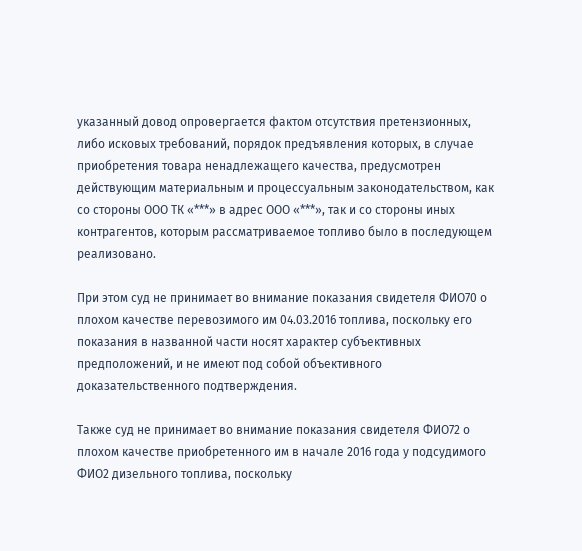указанный довод опровергается фактом отсутствия претензионных, либо исковых требований, порядок предъявления которых, в случае приобретения товара ненадлежащего качества, предусмотрен действующим материальным и процессуальным законодательством, как со стороны ООО ТК «***» в адрес ООО «***», так и со стороны иных контрагентов, которым рассматриваемое топливо было в последующем реализовано.

При этом суд не принимает во внимание показания свидетеля ФИО70 о плохом качестве перевозимого им 04.03.2016 топлива, поскольку его показания в названной части носят характер субъективных предположений, и не имеют под собой объективного доказательственного подтверждения.

Также суд не принимает во внимание показания свидетеля ФИО72 о плохом качестве приобретенного им в начале 2016 года у подсудимого ФИО2 дизельного топлива, поскольку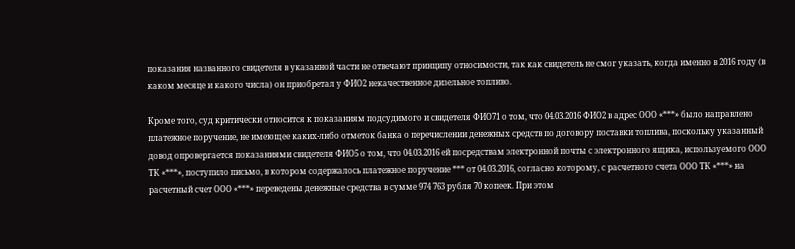показания названного свидетеля в указанной части не отвечают принципу относимости, так как свидетель не смог указать, когда именно в 2016 году (в каком месяце и какого числа) он приобретал у ФИО2 некачественное дизельное топливо.

Кроме того, суд критически относится к показаниям подсудимого и свидетеля ФИО71 о том, что 04.03.2016 ФИО2 в адрес ООО «***» было направлено платежное поручение, не имеющее каких-либо отметок банка о перечислении денежных средств по договору поставки топлива, поскольку указанный довод опровергается показаниями свидетеля ФИО5 о том, что 04.03.2016 ей посредствам электронной почты с электронного ящика, используемого ООО ТК «***», поступило письмо, в котором содержалось платежное поручение *** от 04.03.2016, согласно которому, с расчетного счета ООО ТК «***» на расчетный счет ООО «***» переведены денежные средства в сумме 974 763 рубля 70 копеек. При этом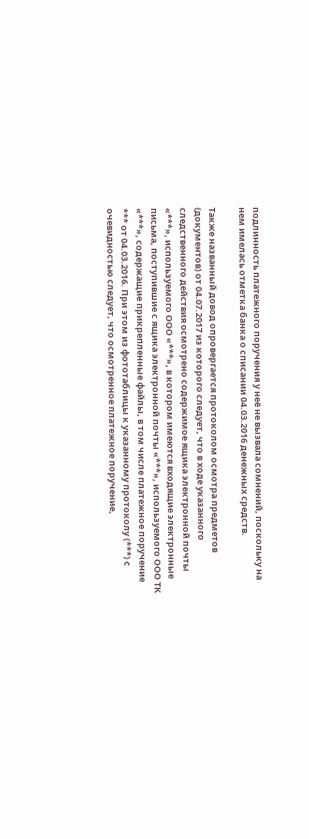подлинность платежного поручения у неё не вызвала сомнений, поскольку на нем имелась отметка банка о списании 04.03.2016 денежных средств.

Также названный довод опровергается протоколом осмотра предметов (документов) от 04.07.2017 из которого следует, что в ходе указанного следственного действия осмотрено содержимое ящика электронной почты «***», используемого ООО «***», в котором имеются входящие электронные письма, поступившие с ящика электронной почты «***», используемого ООО ТК «***», содержащие прикрепленные файлы, в том числе платежное поручение *** от 04.03.2016. При этом из фототаблицы к указанному протоколу (***) с очевидностью следует, что осмотренное платежное поручение,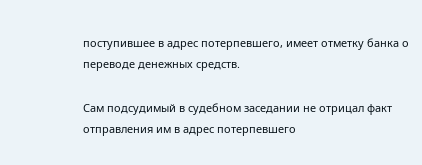поступившее в адрес потерпевшего, имеет отметку банка о переводе денежных средств.

Сам подсудимый в судебном заседании не отрицал факт отправления им в адрес потерпевшего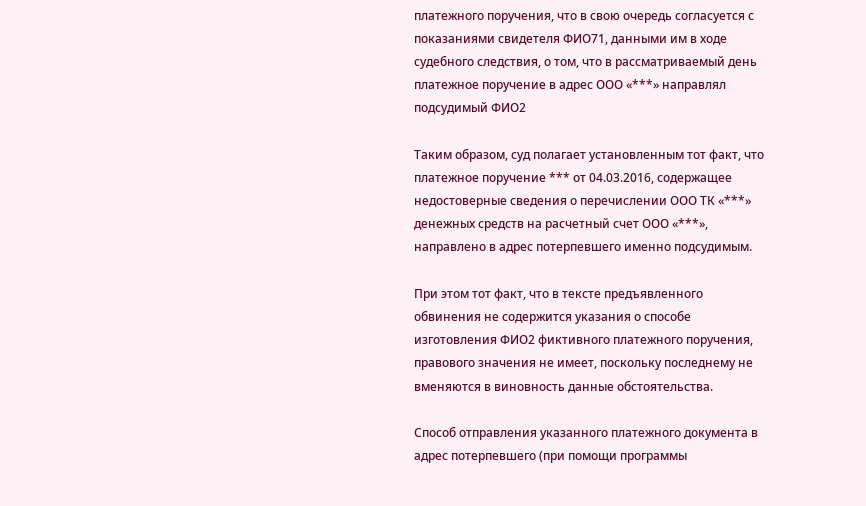платежного поручения, что в свою очередь согласуется с показаниями свидетеля ФИО71, данными им в ходе судебного следствия, о том, что в рассматриваемый день платежное поручение в адрес ООО «***» направлял подсудимый ФИО2

Таким образом, суд полагает установленным тот факт, что платежное поручение *** от 04.03.2016, содержащее недостоверные сведения о перечислении ООО ТК «***» денежных средств на расчетный счет ООО «***», направлено в адрес потерпевшего именно подсудимым.

При этом тот факт, что в тексте предъявленного обвинения не содержится указания о способе изготовления ФИО2 фиктивного платежного поручения, правового значения не имеет, поскольку последнему не вменяются в виновность данные обстоятельства.

Способ отправления указанного платежного документа в адрес потерпевшего (при помощи программы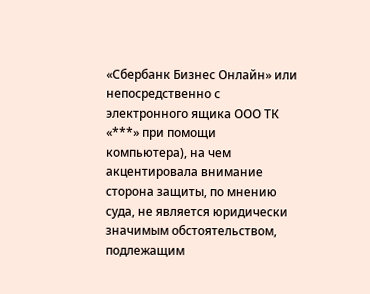«Сбербанк Бизнес Онлайн» или непосредственно с электронного ящика ООО ТК «***» при помощи компьютера), на чем акцентировала внимание сторона защиты, по мнению суда, не является юридически значимым обстоятельством, подлежащим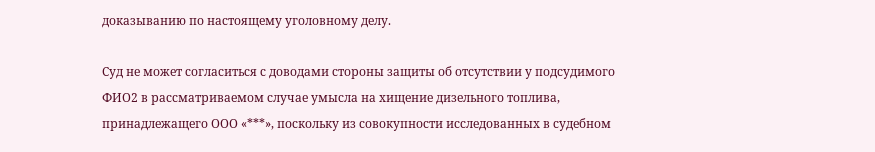доказыванию по настоящему уголовному делу.

Суд не может согласиться с доводами стороны защиты об отсутствии у подсудимого ФИО2 в рассматриваемом случае умысла на хищение дизельного топлива, принадлежащего ООО «***», поскольку из совокупности исследованных в судебном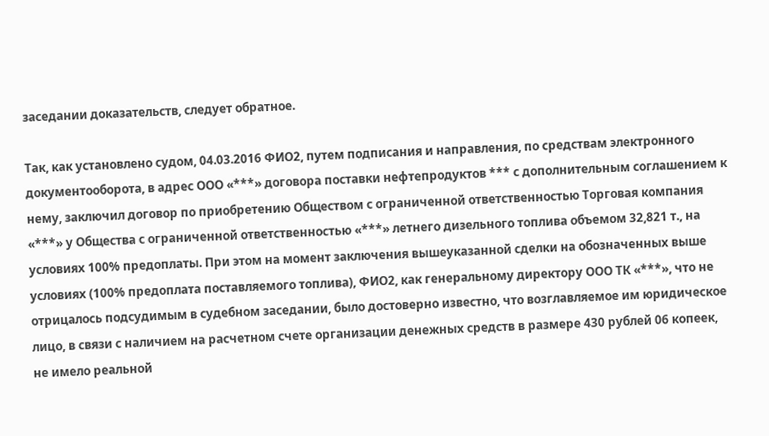заседании доказательств, следует обратное.

Так, как установлено судом, 04.03.2016 ФИО2, путем подписания и направления, по средствам электронного документооборота, в адрес ООО «***» договора поставки нефтепродуктов *** с дополнительным соглашением к нему, заключил договор по приобретению Обществом с ограниченной ответственностью Торговая компания «***» у Общества с ограниченной ответственностью «***» летнего дизельного топлива объемом 32,821 т., на условиях 100% предоплаты. При этом на момент заключения вышеуказанной сделки на обозначенных выше условиях (100% предоплата поставляемого топлива), ФИО2, как генеральному директору ООО ТК «***», что не отрицалось подсудимым в судебном заседании, было достоверно известно, что возглавляемое им юридическое лицо, в связи с наличием на расчетном счете организации денежных средств в размере 430 рублей 06 копеек, не имело реальной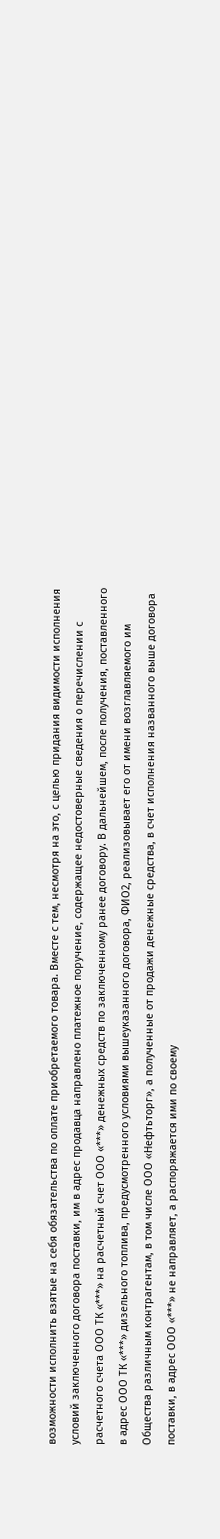возможности исполнить взятые на себя обязательства по оплате приобретаемого товара. Вместе с тем, несмотря на это, с целью придания видимости исполнения условий заключенного договора поставки, им в адрес продавца направлено платежное поручение, содержащее недостоверные сведения о перечислении с расчетного счета ООО ТК «***» на расчетный счет ООО «***» денежных средств по заключенному ранее договору. В дальнейшем, после получения, поставленного в адрес ООО ТК «***» дизельного топлива, предусмотренного условиями вышеуказанного договора, ФИО2, реализовывает его от имени возглавляемого им Общества различным контрагентам, в том числе ООО «Нефтьторг», а полученные от продажи денежные средства, в счет исполнения названного выше договора поставки, в адрес ООО «***» не направляет, а распоряжается ими по своему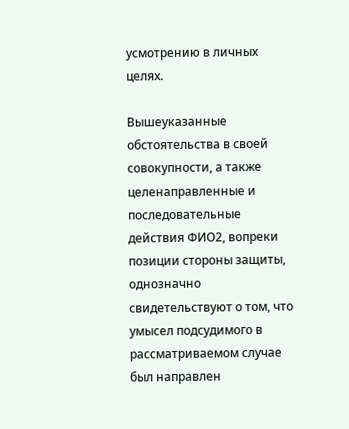усмотрению в личных целях.

Вышеуказанные обстоятельства в своей совокупности, а также целенаправленные и последовательные действия ФИО2, вопреки позиции стороны защиты, однозначно свидетельствуют о том, что умысел подсудимого в рассматриваемом случае был направлен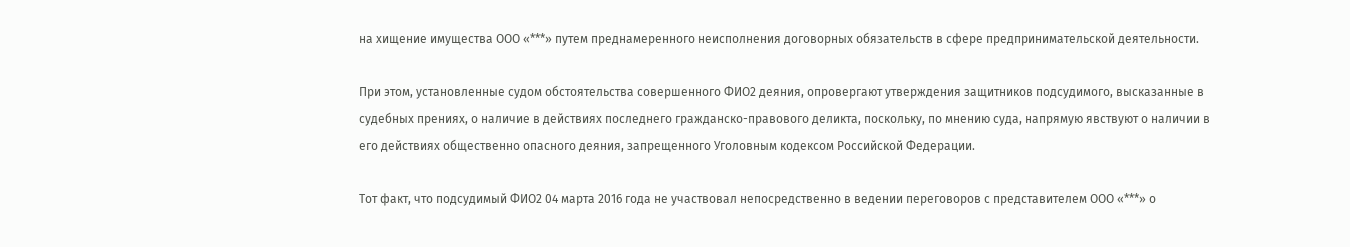на хищение имущества ООО «***» путем преднамеренного неисполнения договорных обязательств в сфере предпринимательской деятельности.

При этом, установленные судом обстоятельства совершенного ФИО2 деяния, опровергают утверждения защитников подсудимого, высказанные в судебных прениях, о наличие в действиях последнего гражданско-правового деликта, поскольку, по мнению суда, напрямую явствуют о наличии в его действиях общественно опасного деяния, запрещенного Уголовным кодексом Российской Федерации.

Тот факт, что подсудимый ФИО2 04 марта 2016 года не участвовал непосредственно в ведении переговоров с представителем ООО «***» о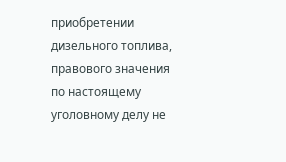приобретении дизельного топлива, правового значения по настоящему уголовному делу не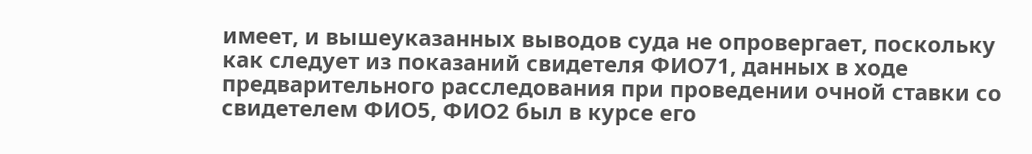имеет, и вышеуказанных выводов суда не опровергает, поскольку как следует из показаний свидетеля ФИО71, данных в ходе предварительного расследования при проведении очной ставки со свидетелем ФИО5, ФИО2 был в курсе его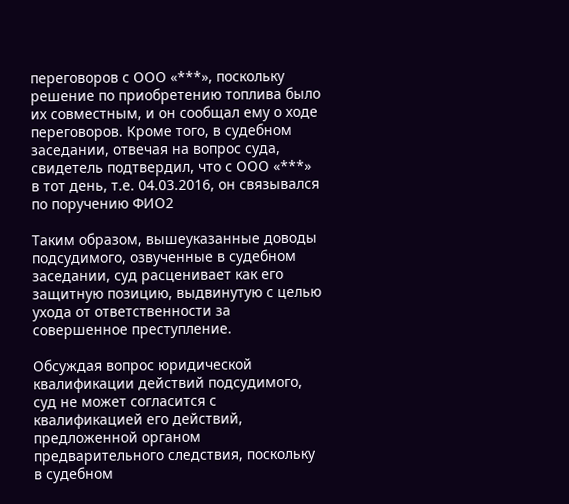переговоров с ООО «***», поскольку решение по приобретению топлива было их совместным, и он сообщал ему о ходе переговоров. Кроме того, в судебном заседании, отвечая на вопрос суда, свидетель подтвердил, что с ООО «***» в тот день, т.е. 04.03.2016, он связывался по поручению ФИО2

Таким образом, вышеуказанные доводы подсудимого, озвученные в судебном заседании, суд расценивает как его защитную позицию, выдвинутую с целью ухода от ответственности за совершенное преступление.

Обсуждая вопрос юридической квалификации действий подсудимого, суд не может согласится с квалификацией его действий, предложенной органом предварительного следствия, поскольку в судебном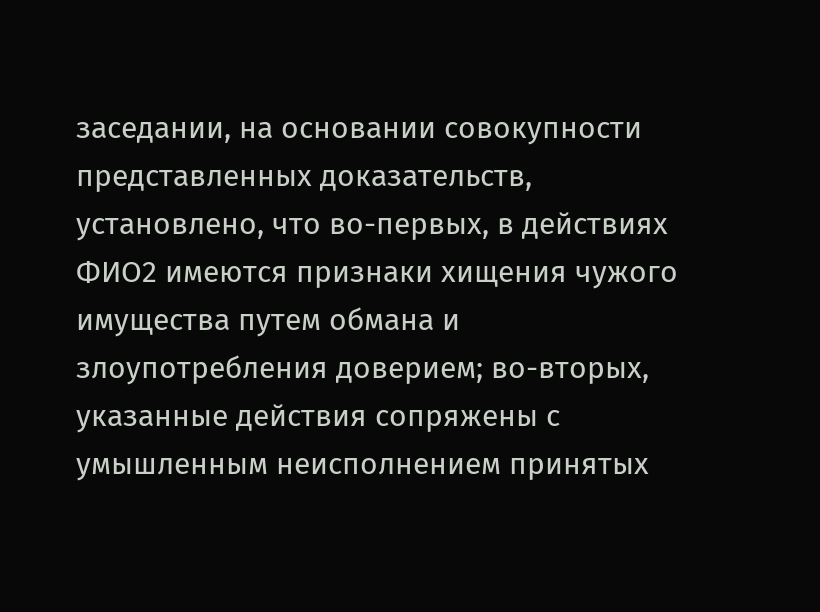заседании, на основании совокупности представленных доказательств, установлено, что во-первых, в действиях ФИО2 имеются признаки хищения чужого имущества путем обмана и злоупотребления доверием; во-вторых, указанные действия сопряжены с умышленным неисполнением принятых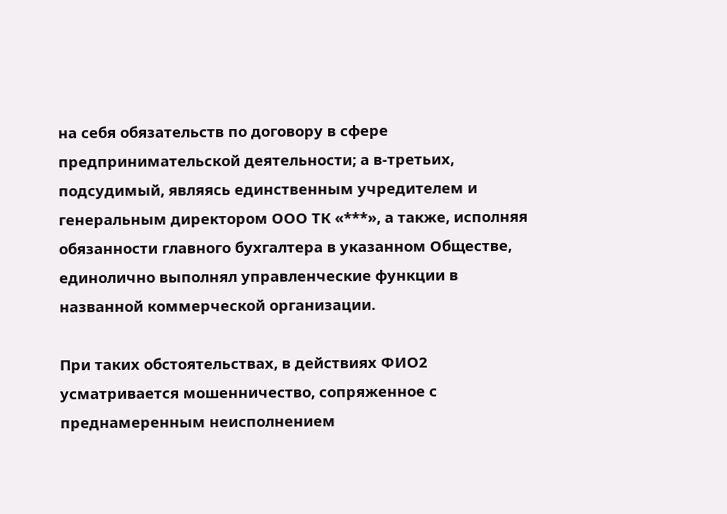на себя обязательств по договору в сфере предпринимательской деятельности; а в-третьих, подсудимый, являясь единственным учредителем и генеральным директором ООО ТК «***», а также, исполняя обязанности главного бухгалтера в указанном Обществе, единолично выполнял управленческие функции в названной коммерческой организации.

При таких обстоятельствах, в действиях ФИО2 усматривается мошенничество, сопряженное с преднамеренным неисполнением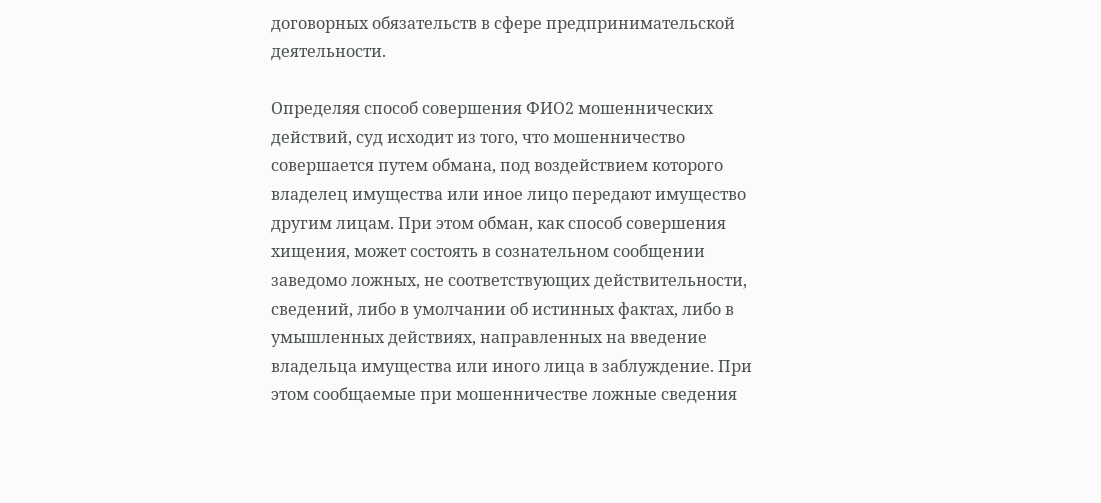договорных обязательств в сфере предпринимательской деятельности.

Определяя способ совершения ФИО2 мошеннических действий, суд исходит из того, что мошенничество совершается путем обмана, под воздействием которого владелец имущества или иное лицо передают имущество другим лицам. При этом обман, как способ совершения хищения, может состоять в сознательном сообщении заведомо ложных, не соответствующих действительности, сведений, либо в умолчании об истинных фактах, либо в умышленных действиях, направленных на введение владельца имущества или иного лица в заблуждение. При этом сообщаемые при мошенничестве ложные сведения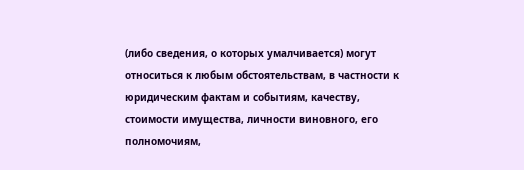(либо сведения, о которых умалчивается) могут относиться к любым обстоятельствам, в частности к юридическим фактам и событиям, качеству, стоимости имущества, личности виновного, его полномочиям,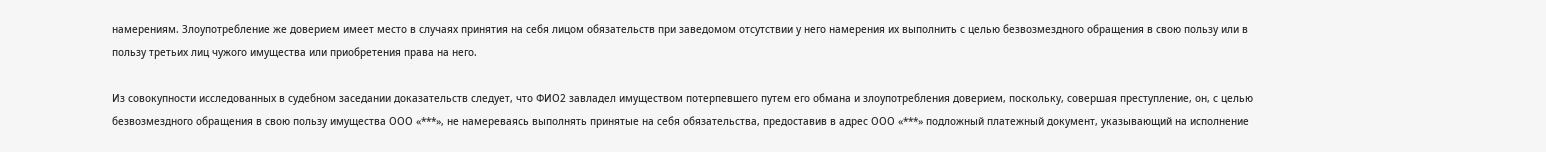намерениям. Злоупотребление же доверием имеет место в случаях принятия на себя лицом обязательств при заведомом отсутствии у него намерения их выполнить с целью безвозмездного обращения в свою пользу или в пользу третьих лиц чужого имущества или приобретения права на него.

Из совокупности исследованных в судебном заседании доказательств следует, что ФИО2 завладел имуществом потерпевшего путем его обмана и злоупотребления доверием, поскольку, совершая преступление, он, с целью безвозмездного обращения в свою пользу имущества ООО «***», не намереваясь выполнять принятые на себя обязательства, предоставив в адрес ООО «***» подложный платежный документ, указывающий на исполнение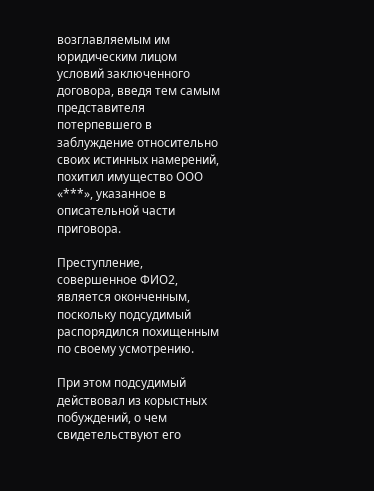возглавляемым им юридическим лицом условий заключенного договора, введя тем самым представителя потерпевшего в заблуждение относительно своих истинных намерений, похитил имущество ООО «***», указанное в описательной части приговора.

Преступление, совершенное ФИО2, является оконченным, поскольку подсудимый распорядился похищенным по своему усмотрению.

При этом подсудимый действовал из корыстных побуждений, о чем свидетельствуют его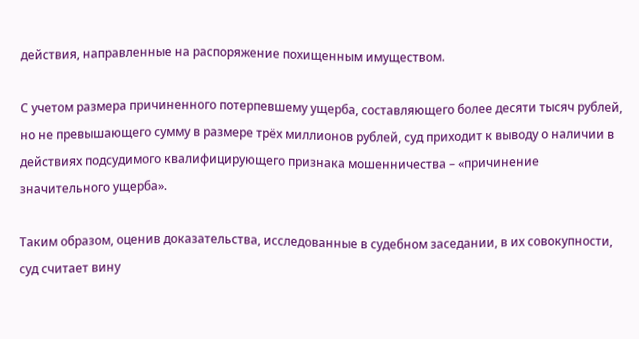действия, направленные на распоряжение похищенным имуществом.

С учетом размера причиненного потерпевшему ущерба, составляющего более десяти тысяч рублей, но не превышающего сумму в размере трёх миллионов рублей, суд приходит к выводу о наличии в действиях подсудимого квалифицирующего признака мошенничества – «причинение значительного ущерба».

Таким образом, оценив доказательства, исследованные в судебном заседании, в их совокупности, суд считает вину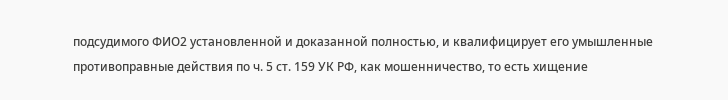подсудимого ФИО2 установленной и доказанной полностью, и квалифицирует его умышленные противоправные действия по ч. 5 ст. 159 УК РФ, как мошенничество, то есть хищение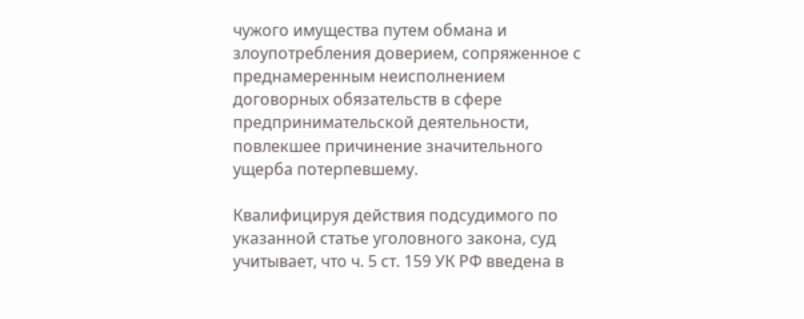чужого имущества путем обмана и злоупотребления доверием, сопряженное с преднамеренным неисполнением договорных обязательств в сфере предпринимательской деятельности, повлекшее причинение значительного ущерба потерпевшему.

Квалифицируя действия подсудимого по указанной статье уголовного закона, суд учитывает, что ч. 5 ст. 159 УК РФ введена в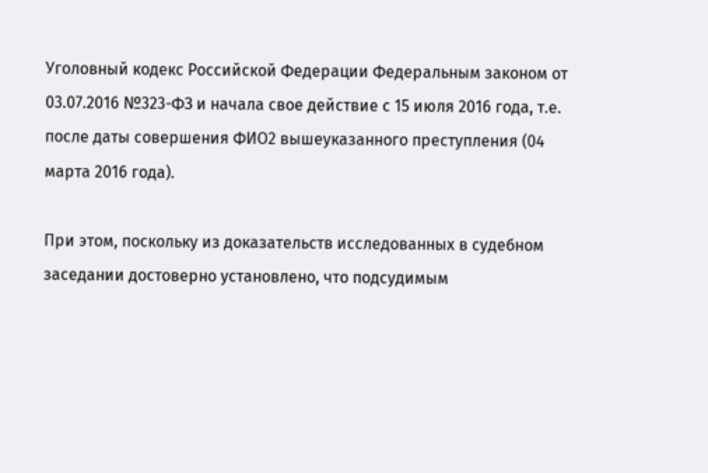Уголовный кодекс Российской Федерации Федеральным законом от 03.07.2016 №323-ФЗ и начала свое действие с 15 июля 2016 года, т.е. после даты совершения ФИО2 вышеуказанного преступления (04 марта 2016 года).

При этом, поскольку из доказательств исследованных в судебном заседании достоверно установлено, что подсудимым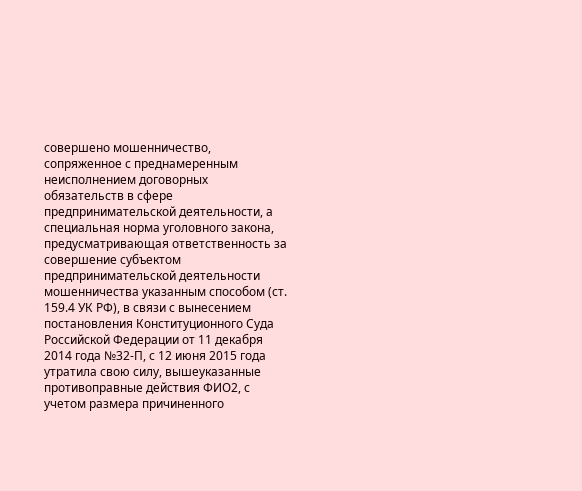совершено мошенничество, сопряженное с преднамеренным неисполнением договорных обязательств в сфере предпринимательской деятельности, а специальная норма уголовного закона, предусматривающая ответственность за совершение субъектом предпринимательской деятельности мошенничества указанным способом (ст. 159.4 УК РФ), в связи с вынесением постановления Конституционного Суда Российской Федерации от 11 декабря 2014 года №32-П, с 12 июня 2015 года утратила свою силу, вышеуказанные противоправные действия ФИО2, с учетом размера причиненного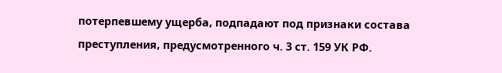потерпевшему ущерба, подпадают под признаки состава преступления, предусмотренного ч. 3 ст. 159 УК РФ.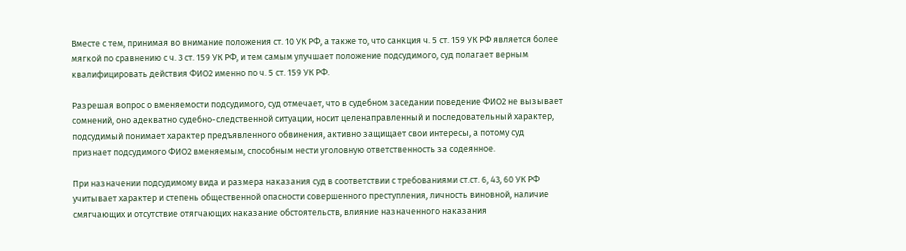Вместе с тем, принимая во внимание положения ст. 10 УК РФ, а также то, что санкция ч. 5 ст. 159 УК РФ является более мягкой по сравнению с ч. 3 ст. 159 УК РФ, и тем самым улучшает положение подсудимого, суд полагает верным квалифицировать действия ФИО2 именно по ч. 5 ст. 159 УК РФ.

Разрешая вопрос о вменяемости подсудимого, суд отмечает, что в судебном заседании поведение ФИО2 не вызывает сомнений, оно адекватно судебно-следственной ситуации, носит целенаправленный и последовательный характер, подсудимый понимает характер предъявленного обвинения, активно защищает свои интересы, а потому суд признает подсудимого ФИО2 вменяемым, способным нести уголовную ответственность за содеянное.

При назначении подсудимому вида и размера наказания суд в соответствии с требованиями ст.ст. 6, 43, 60 УК РФ учитывает характер и степень общественной опасности совершенного преступления, личность виновной, наличие смягчающих и отсутствие отягчающих наказание обстоятельств, влияние назначенного наказания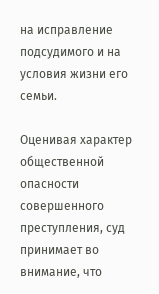на исправление подсудимого и на условия жизни его семьи.

Оценивая характер общественной опасности совершенного преступления, суд принимает во внимание, что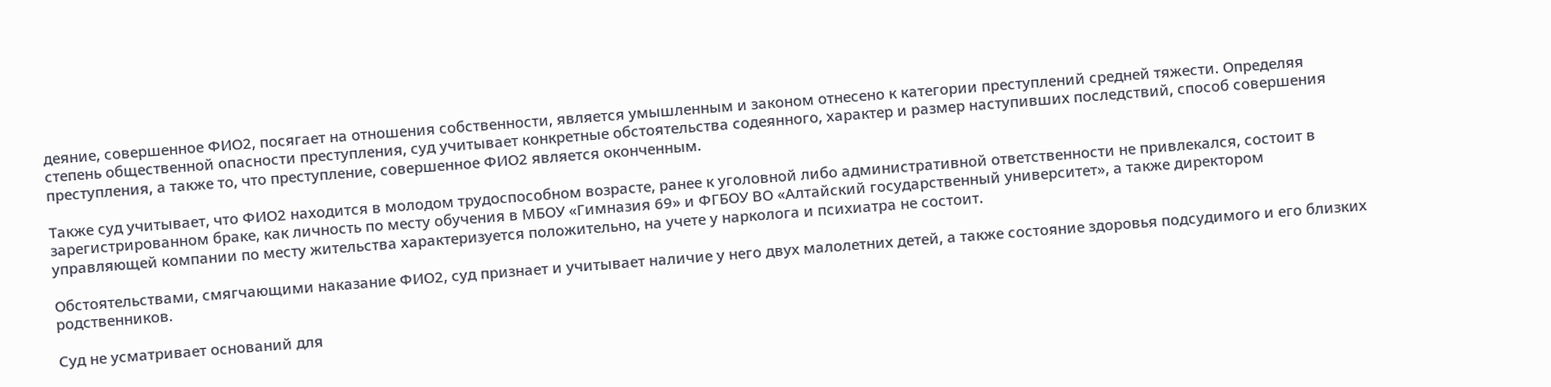деяние, совершенное ФИО2, посягает на отношения собственности, является умышленным и законом отнесено к категории преступлений средней тяжести. Определяя степень общественной опасности преступления, суд учитывает конкретные обстоятельства содеянного, характер и размер наступивших последствий, способ совершения преступления, а также то, что преступление, совершенное ФИО2 является оконченным.

Также суд учитывает, что ФИО2 находится в молодом трудоспособном возрасте, ранее к уголовной либо административной ответственности не привлекался, состоит в зарегистрированном браке, как личность по месту обучения в МБОУ «Гимназия 69» и ФГБОУ ВО «Алтайский государственный университет», а также директором управляющей компании по месту жительства характеризуется положительно, на учете у нарколога и психиатра не состоит.

Обстоятельствами, смягчающими наказание ФИО2, суд признает и учитывает наличие у него двух малолетних детей, а также состояние здоровья подсудимого и его близких родственников.

Суд не усматривает оснований для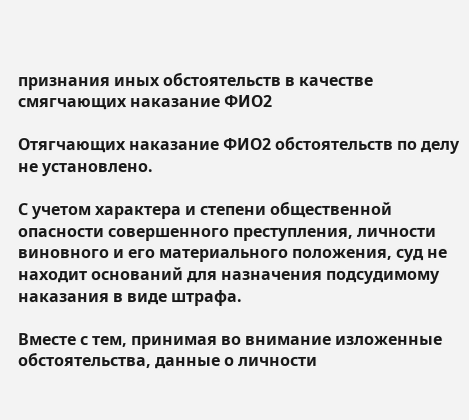признания иных обстоятельств в качестве смягчающих наказание ФИО2

Отягчающих наказание ФИО2 обстоятельств по делу не установлено.

С учетом характера и степени общественной опасности совершенного преступления, личности виновного и его материального положения, суд не находит оснований для назначения подсудимому наказания в виде штрафа.

Вместе с тем, принимая во внимание изложенные обстоятельства, данные о личности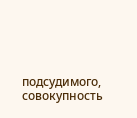подсудимого, совокупность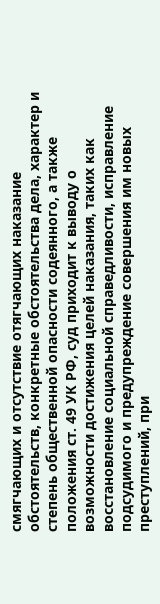смягчающих и отсутствие отягчающих наказание обстоятельств, конкретные обстоятельства дела, характер и степень общественной опасности содеянного, а также положения ст. 49 УК РФ, суд приходит к выводу о возможности достижения целей наказания, таких как восстановление социальной справедливости, исправление подсудимого и предупреждение совершения им новых преступлений, при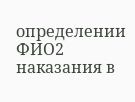определении ФИО2 наказания в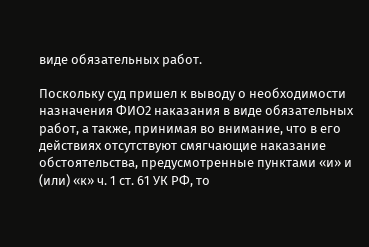виде обязательных работ.

Поскольку суд пришел к выводу о необходимости назначения ФИО2 наказания в виде обязательных работ, а также, принимая во внимание, что в его действиях отсутствуют смягчающие наказание обстоятельства, предусмотренные пунктами «и» и (или) «к» ч. 1 ст. 61 УК РФ, то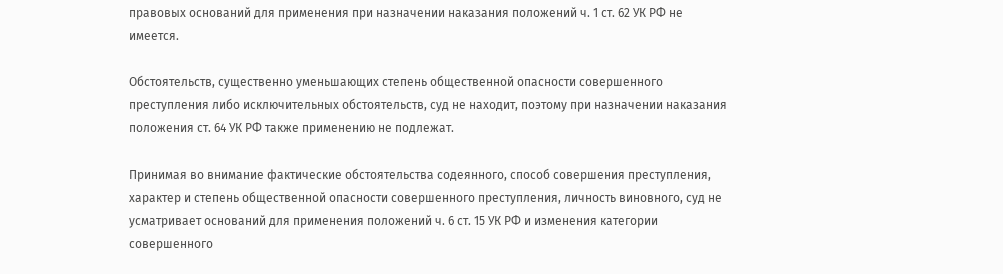правовых оснований для применения при назначении наказания положений ч. 1 ст. 62 УК РФ не имеется.

Обстоятельств, существенно уменьшающих степень общественной опасности совершенного преступления либо исключительных обстоятельств, суд не находит, поэтому при назначении наказания положения ст. 64 УК РФ также применению не подлежат.

Принимая во внимание фактические обстоятельства содеянного, способ совершения преступления, характер и степень общественной опасности совершенного преступления, личность виновного, суд не усматривает оснований для применения положений ч. 6 ст. 15 УК РФ и изменения категории совершенного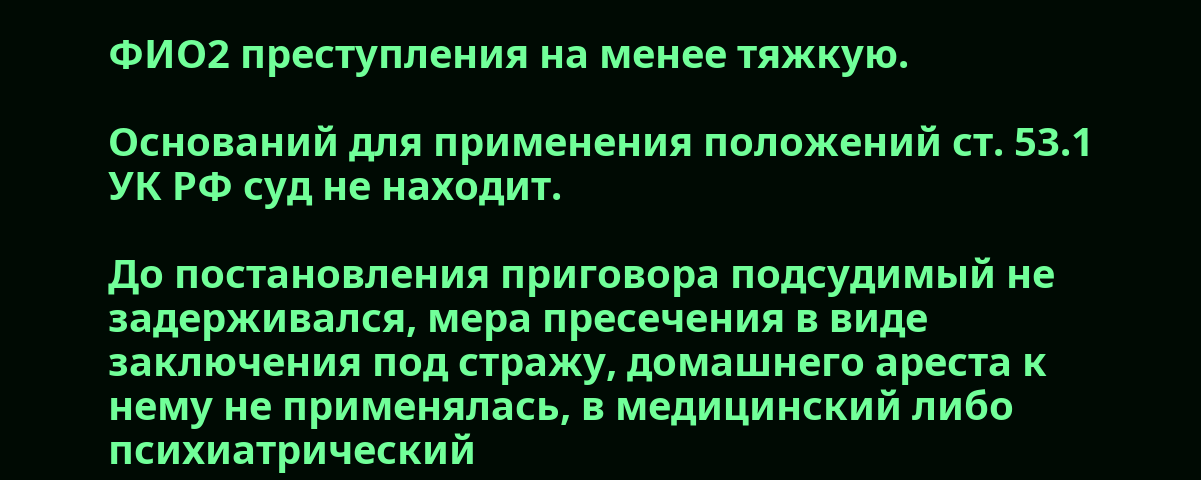ФИО2 преступления на менее тяжкую.

Оснований для применения положений ст. 53.1 УК РФ суд не находит.

До постановления приговора подсудимый не задерживался, мера пресечения в виде заключения под стражу, домашнего ареста к нему не применялась, в медицинский либо психиатрический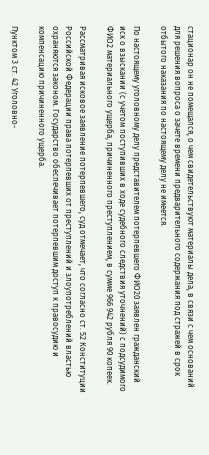стационар он не помещался, о чем свидетельствуют материалы дела, в связи с чем оснований для решения вопроса о зачете времени предварительного содержания под стражей в срок отбытого наказания по настоящему делу не имеется.

По настоящему уголовному делу представителем потерпевшего ФИО20 заявлен гражданский иск о взыскании (с учетом поступивших в ходе судебного следствия уточнений) с подсудимого ФИО2 материального ущерба, причиненного преступлением, в сумме 966 942 рубля 90 копеек.

Рассматривая исковое заявление потерпевшего, суд отмечает, что согласно ст. 52 Конституции Российской Федерации права потерпевших от преступлений и злоупотреблений властью охраняются законом. Государство обеспечивает потерпевшим доступ к правосудию и компенсацию причиненного ущерба.

Пунктом 3 ст. 42 Уголовно-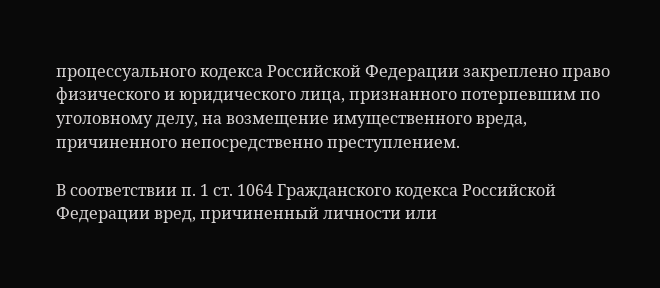процессуального кодекса Российской Федерации закреплено право физического и юридического лица, признанного потерпевшим по уголовному делу, на возмещение имущественного вреда, причиненного непосредственно преступлением.

В соответствии п. 1 ст. 1064 Гражданского кодекса Российской Федерации вред, причиненный личности или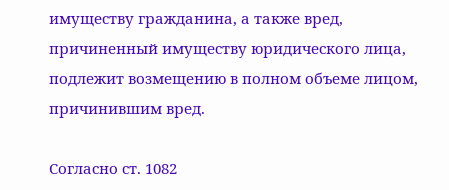имуществу гражданина, а также вред, причиненный имуществу юридического лица, подлежит возмещению в полном объеме лицом, причинившим вред.

Согласно ст. 1082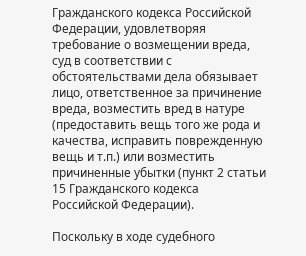Гражданского кодекса Российской Федерации, удовлетворяя требование о возмещении вреда, суд в соответствии с обстоятельствами дела обязывает лицо, ответственное за причинение вреда, возместить вред в натуре (предоставить вещь того же рода и качества, исправить поврежденную вещь и т.п.) или возместить причиненные убытки (пункт 2 статьи 15 Гражданского кодекса Российской Федерации).

Поскольку в ходе судебного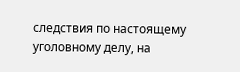следствия по настоящему уголовному делу, на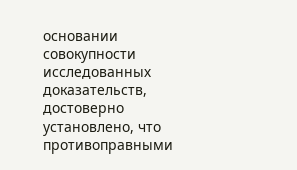основании совокупности исследованных доказательств, достоверно установлено, что противоправными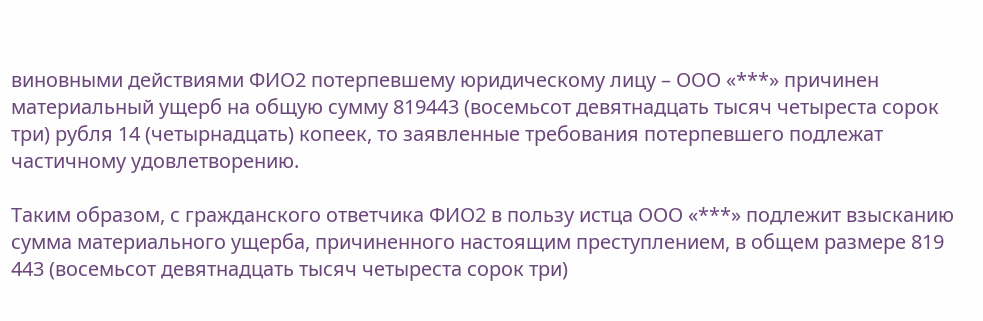виновными действиями ФИО2 потерпевшему юридическому лицу – ООО «***» причинен материальный ущерб на общую сумму 819443 (восемьсот девятнадцать тысяч четыреста сорок три) рубля 14 (четырнадцать) копеек, то заявленные требования потерпевшего подлежат частичному удовлетворению.

Таким образом, с гражданского ответчика ФИО2 в пользу истца ООО «***» подлежит взысканию сумма материального ущерба, причиненного настоящим преступлением, в общем размере 819 443 (восемьсот девятнадцать тысяч четыреста сорок три)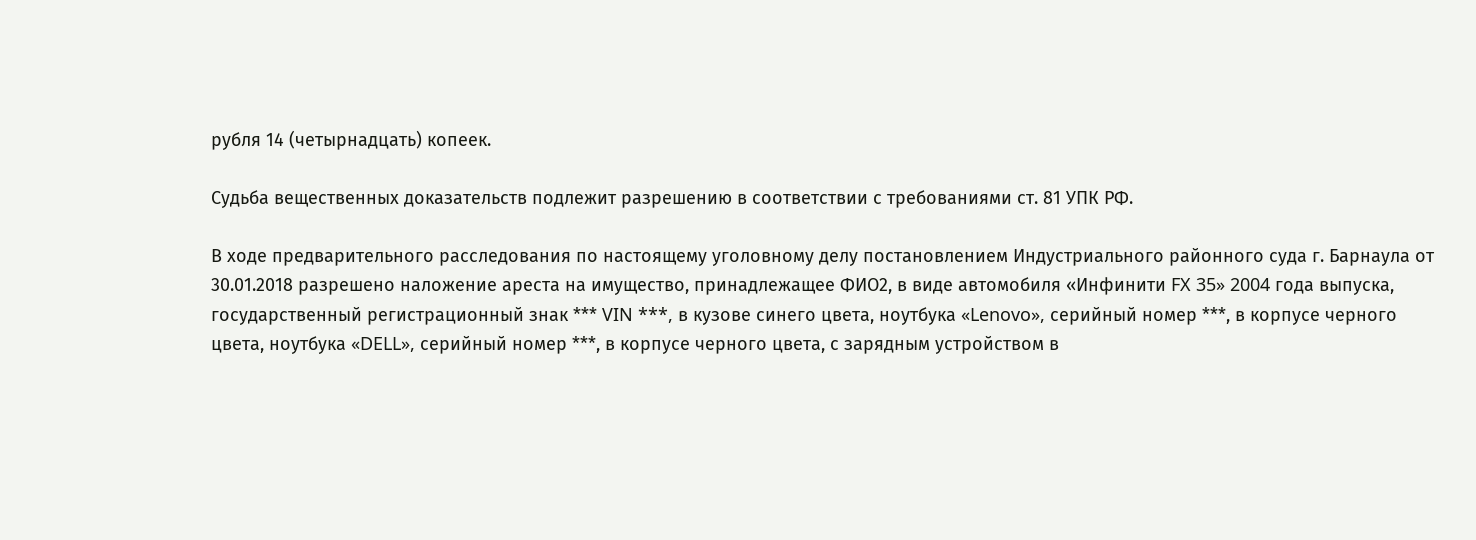рубля 14 (четырнадцать) копеек.

Судьба вещественных доказательств подлежит разрешению в соответствии с требованиями ст. 81 УПК РФ.

В ходе предварительного расследования по настоящему уголовному делу постановлением Индустриального районного суда г. Барнаула от 30.01.2018 разрешено наложение ареста на имущество, принадлежащее ФИО2, в виде автомобиля «Инфинити FX 35» 2004 года выпуска, государственный регистрационный знак *** VIN ***, в кузове синего цвета, ноутбука «Lenovo», серийный номер ***, в корпусе черного цвета, ноутбука «DELL», серийный номер ***, в корпусе черного цвета, с зарядным устройством в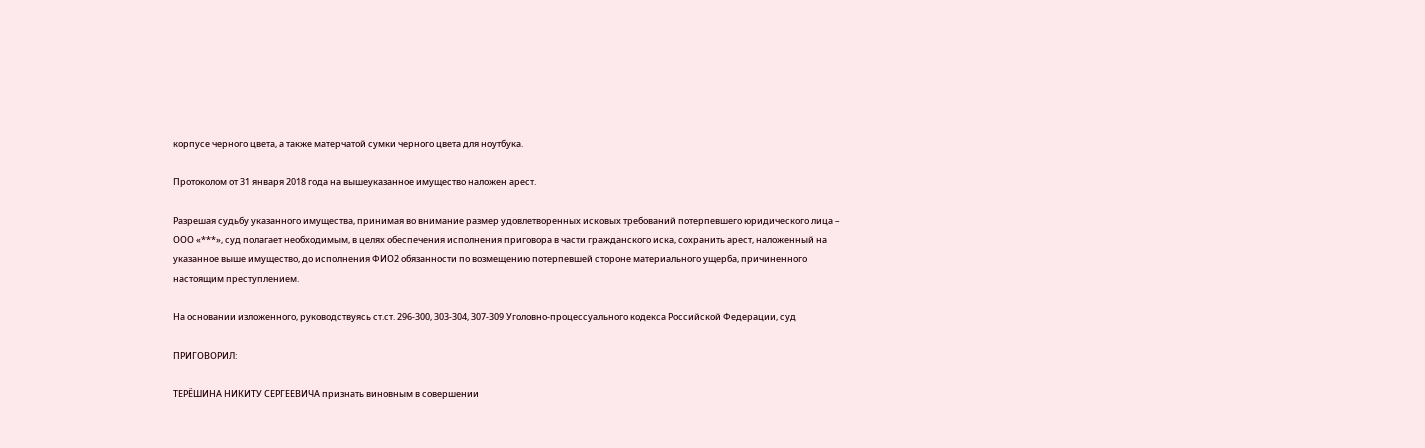корпусе черного цвета, а также матерчатой сумки черного цвета для ноутбука.

Протоколом от 31 января 2018 года на вышеуказанное имущество наложен арест.

Разрешая судьбу указанного имущества, принимая во внимание размер удовлетворенных исковых требований потерпевшего юридического лица – ООО «***», суд полагает необходимым, в целях обеспечения исполнения приговора в части гражданского иска, сохранить арест, наложенный на указанное выше имущество, до исполнения ФИО2 обязанности по возмещению потерпевшей стороне материального ущерба, причиненного настоящим преступлением.

На основании изложенного, руководствуясь ст.ст. 296-300, 303-304, 307-309 Уголовно-процессуального кодекса Российской Федерации, суд

ПРИГОВОРИЛ:

ТЕРЁШИНА НИКИТУ СЕРГЕЕВИЧА признать виновным в совершении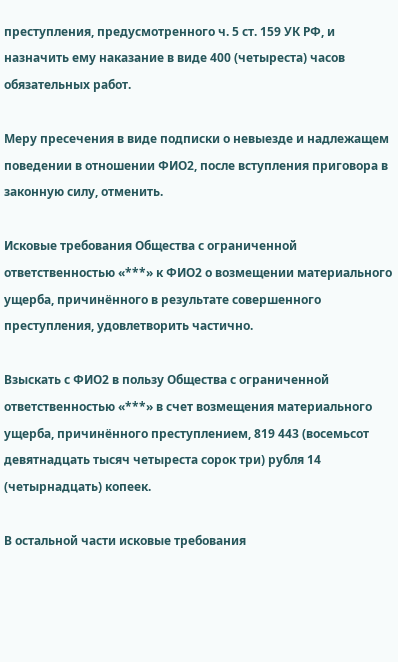преступления, предусмотренного ч. 5 ст. 159 УК РФ, и назначить ему наказание в виде 400 (четыреста) часов обязательных работ.

Меру пресечения в виде подписки о невыезде и надлежащем поведении в отношении ФИО2, после вступления приговора в законную силу, отменить.

Исковые требования Общества с ограниченной ответственностью «***» к ФИО2 о возмещении материального ущерба, причинённого в результате совершенного преступления, удовлетворить частично.

Взыскать с ФИО2 в пользу Общества с ограниченной ответственностью «***» в счет возмещения материального ущерба, причинённого преступлением, 819 443 (восемьсот девятнадцать тысяч четыреста сорок три) рубля 14 (четырнадцать) копеек.

В остальной части исковые требования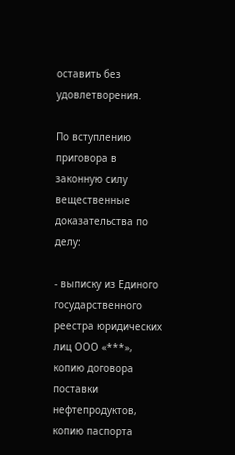оставить без удовлетворения.

По вступлению приговора в законную силу вещественные доказательства по делу:

- выписку из Единого государственного реестра юридических лиц ООО «***», копию договора поставки нефтепродуктов, копию паспорта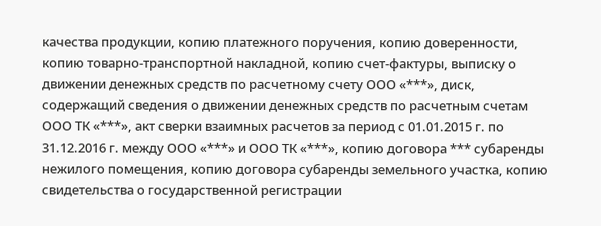качества продукции, копию платежного поручения, копию доверенности, копию товарно-транспортной накладной, копию счет-фактуры, выписку о движении денежных средств по расчетному счету ООО «***», диск, содержащий сведения о движении денежных средств по расчетным счетам ООО ТК «***», акт сверки взаимных расчетов за период с 01.01.2015 г. по 31.12.2016 г. между ООО «***» и ООО ТК «***», копию договора *** субаренды нежилого помещения, копию договора субаренды земельного участка, копию свидетельства о государственной регистрации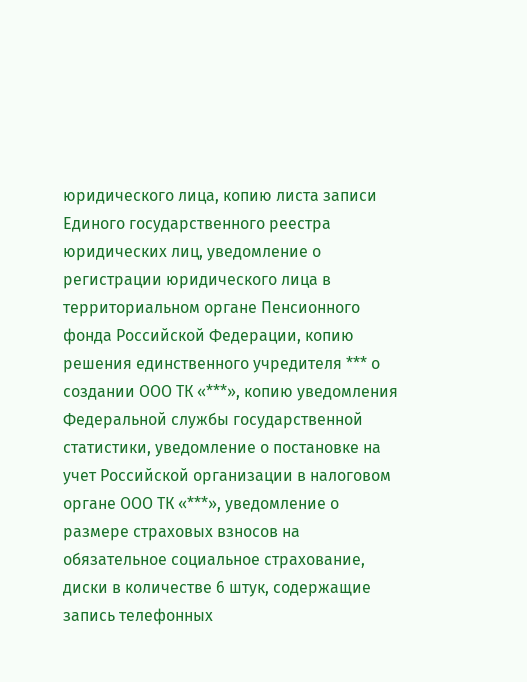юридического лица, копию листа записи Единого государственного реестра юридических лиц, уведомление о регистрации юридического лица в территориальном органе Пенсионного фонда Российской Федерации, копию решения единственного учредителя *** о создании ООО ТК «***», копию уведомления Федеральной службы государственной статистики, уведомление о постановке на учет Российской организации в налоговом органе ООО ТК «***», уведомление о размере страховых взносов на обязательное социальное страхование, диски в количестве 6 штук, содержащие запись телефонных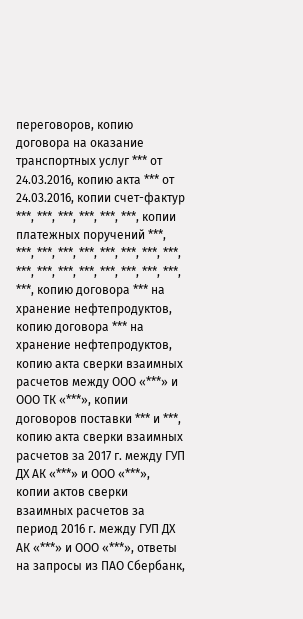переговоров, копию договора на оказание транспортных услуг *** от 24.03.2016, копию акта *** от 24.03.2016, копии счет-фактур ***, ***, ***, ***, ***, ***, копии платежных поручений ***, ***, ***, ***, ***, ***, ***, ***, ***, ***, ***, ***, ***, ***, ***, ***, ***, ***, копию договора *** на хранение нефтепродуктов, копию договора *** на хранение нефтепродуктов, копию акта сверки взаимных расчетов между ООО «***» и ООО ТК «***», копии договоров поставки *** и ***, копию акта сверки взаимных расчетов за 2017 г. между ГУП ДХ АК «***» и ООО «***», копии актов сверки взаимных расчетов за период 2016 г. между ГУП ДХ АК «***» и ООО «***», ответы на запросы из ПАО Сбербанк,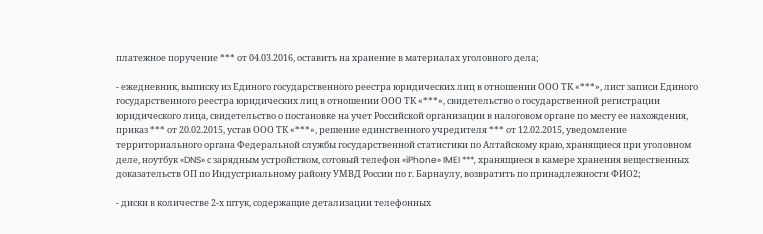платежное поручение *** от 04.03.2016, оставить на хранение в материалах уголовного дела;

- ежедневник, выписку из Единого государственного реестра юридических лиц в отношении ООО ТК «***», лист записи Единого государственного реестра юридических лиц в отношении ООО ТК «***», свидетельство о государственной регистрации юридического лица, свидетельство о постановке на учет Российской организации в налоговом органе по месту ее нахождения, приказ *** от 20.02.2015, устав ООО ТК «***», решение единственного учредителя *** от 12.02.2015, уведомление территориального органа Федеральной службы государственной статистики по Алтайскому краю, хранящиеся при уголовном деле, ноутбук «DNS» с зарядным устройством, сотовый телефон «iPhone» IMEI ***, хранящиеся в камере хранения вещественных доказательств ОП по Индустриальному району УМВД России по г. Барнаулу, возвратить по принадлежности ФИО2;

- диски в количестве 2-х штук, содержащие детализации телефонных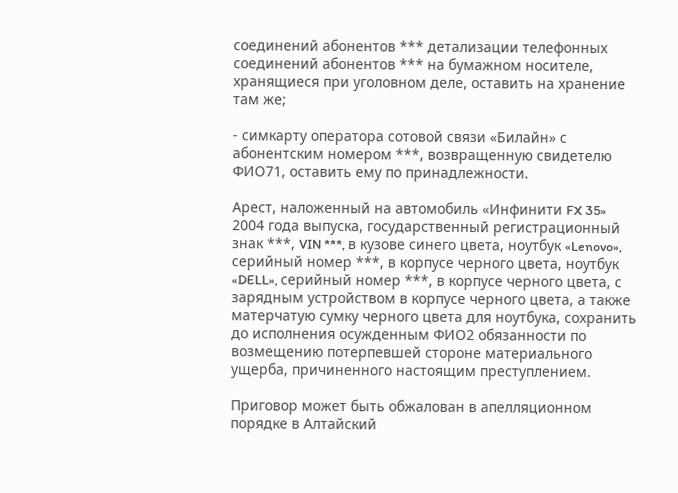соединений абонентов *** детализации телефонных соединений абонентов *** на бумажном носителе, хранящиеся при уголовном деле, оставить на хранение там же;

- симкарту оператора сотовой связи «Билайн» с абонентским номером ***, возвращенную свидетелю ФИО71, оставить ему по принадлежности.

Арест, наложенный на автомобиль «Инфинити FX 35» 2004 года выпуска, государственный регистрационный знак ***, VIN ***, в кузове синего цвета, ноутбук «Lenovo», серийный номер ***, в корпусе черного цвета, ноутбук «DELL», серийный номер ***, в корпусе черного цвета, с зарядным устройством в корпусе черного цвета, а также матерчатую сумку черного цвета для ноутбука, сохранить до исполнения осужденным ФИО2 обязанности по возмещению потерпевшей стороне материального ущерба, причиненного настоящим преступлением.

Приговор может быть обжалован в апелляционном порядке в Алтайский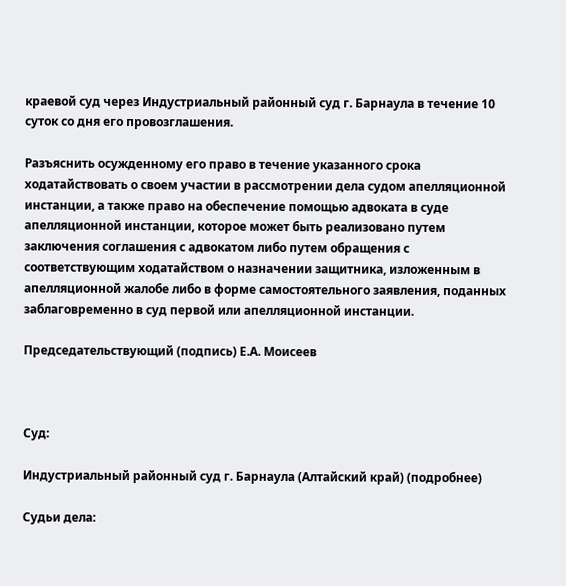краевой суд через Индустриальный районный суд г. Барнаула в течение 10 суток со дня его провозглашения.

Разъяснить осужденному его право в течение указанного срока ходатайствовать о своем участии в рассмотрении дела судом апелляционной инстанции, а также право на обеспечение помощью адвоката в суде апелляционной инстанции, которое может быть реализовано путем заключения соглашения с адвокатом либо путем обращения с соответствующим ходатайством о назначении защитника, изложенным в апелляционной жалобе либо в форме самостоятельного заявления, поданных заблаговременно в суд первой или апелляционной инстанции.

Председательствующий (подпись) Е.А. Моисеев



Суд:

Индустриальный районный суд г. Барнаула (Алтайский край) (подробнее)

Судьи дела: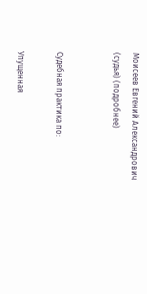Моисеев Евгений Александрович (судья) (подробнее)


Судебная практика по:

Упущенная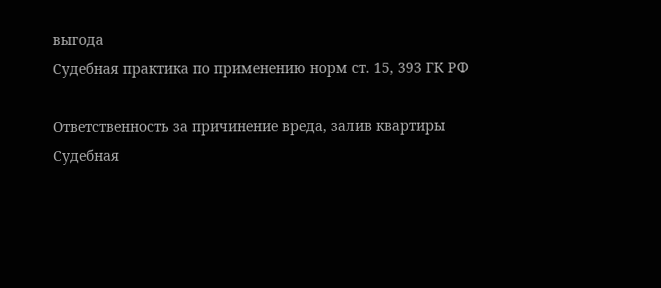выгода
Судебная практика по применению норм ст. 15, 393 ГК РФ

Ответственность за причинение вреда, залив квартиры
Судебная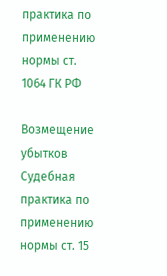практика по применению нормы ст. 1064 ГК РФ

Возмещение убытков
Судебная практика по применению нормы ст. 15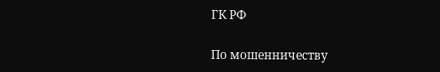ГК РФ

По мошенничеству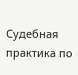Судебная практика по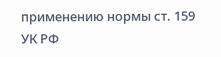применению нормы ст. 159 УК РФ